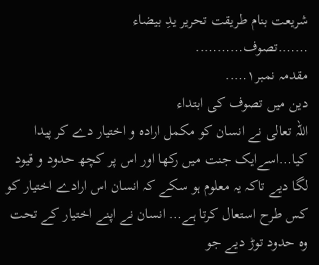شریعت بنام طریقت تحریر یدِ بیضاء
…….تصوف………..
مقدمہ نمبر۱…..
دین میں تصوف کی ابتداء
اللہ تعالی نے انسان کو مکمل اراده و اختیار دے کر پیدا کیا…اسےایک جنت میں رکها اور اس پر کچھ حدود و قیود لگا دیے تاکہ یہ معلوم ہو سکے کہ انسان اس ارادے اختیار کو کس طرح استعال کرتا ہے… انسان نے اپنے اختیار کے تحت وه حدود توڑ دیے جو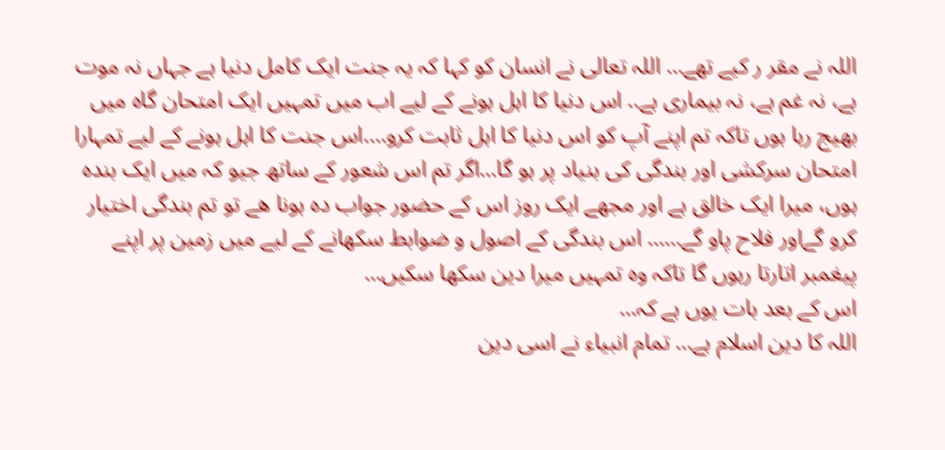اللہ نے مقر ر کیے تهے… اللہ تعالی نے انسان کو کہا کہ یہ جنت ایک کامل دنیا ہے جہاں نہ موت ہے، نہ غم ہے، نہ بیماری ہے.. اس دنیا کا اہل ہونے کے لیے اب میں تمہیں ایک امتحان گاه میں بهیج رہا ہوں تاکہ تم اپنے آپ کو اس دنیا کا اہل ثابت کرو….اس جنت کا اہل ہونے کے لیے تمہارا امتحان سرکشی اور بندگی کی بنیاد پر ہو گا…اگر تم اس شعور کے ساتھ جیو کہ میں ایک بنده ہوں، میرا ایک خالق ہے اور مجهے ایک روز اس کے حضور جواب ده ہونا هے تو تم بندگی اختیار کرو گےاور فلاح پاو گے…… اس بندگی کے اصول و ضوابط سکهانے کے لیے میں زمین پر اپنے پیغمبر اتارتا رہوں گا تاکہ وه تمہیں میرا دین سکها سکیں…
اس کے بعد بات یوں ہے کہ…
اللہ کا دین اسلام ہے… تمام انبیاء نے اسی دین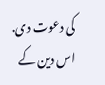کی دعوت دی. اس دین کے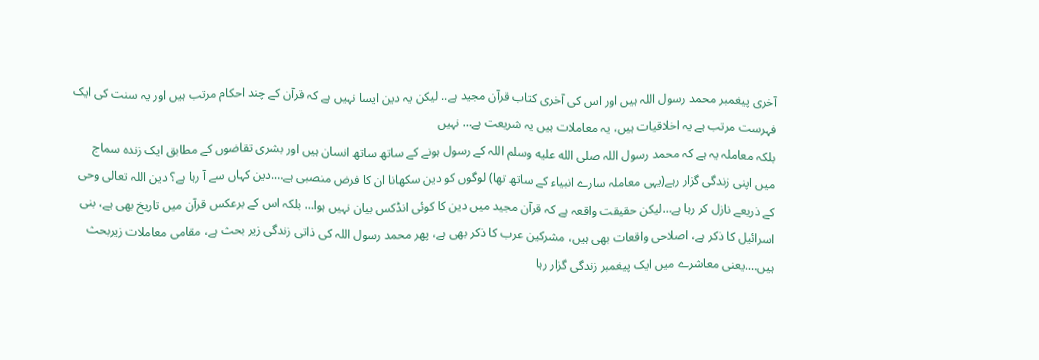آخری پیغمبر محمد رسول اللہ ہیں اور اس کی آخری کتاب قرآن مجید ہے.. لیکن یہ دین ایسا نہیں ہے کہ قرآن کے چند احکام مرتب ہیں اور یہ سنت کی ایک فہرست مرتب ہے یہ اخلاقیات ہیں، یہ معاملات ہیں یہ شریعت ہے… نہیں
بلکہ معاملہ یہ ہے کہ محمد رسول اللہ صلى الله عليه وسلم اللہ کے رسول ہونے کے ساتھ ساتھ انسان ہیں اور بشری تقاضوں کے مطابق ایک زنده سماج میں اپنی زندگی گزار رہے(یہی معاملہ سارے انبیاء کے ساتھ تها) لوگوں کو دین سکهانا ان کا فرض منصبی ہے….دین کہاں سے آ رہا ہے؟ دین اللہ تعالی وحی کے ذریعے نازل کر رہا ہے…لیکن حقیقت واقعہ ہے کہ قرآن مجید میں دین کا کوئی انڈکس بیان نہیں ہوا… بلکہ اس کے برعکس قرآن میں تاریخ بهی ہے، بنی اسرائیل کا ذکر ہے، اصلاحی واقعات بهی ہیں، مشرکین عرب کا ذکر بهی ہے، پهر محمد رسول اللہ کی ذاتی زندگی زیر بحث ہے، مقامی معاملات زیربحث ہیں….یعنی معاشرے میں ایک پیغمبر زندگی گزار رہا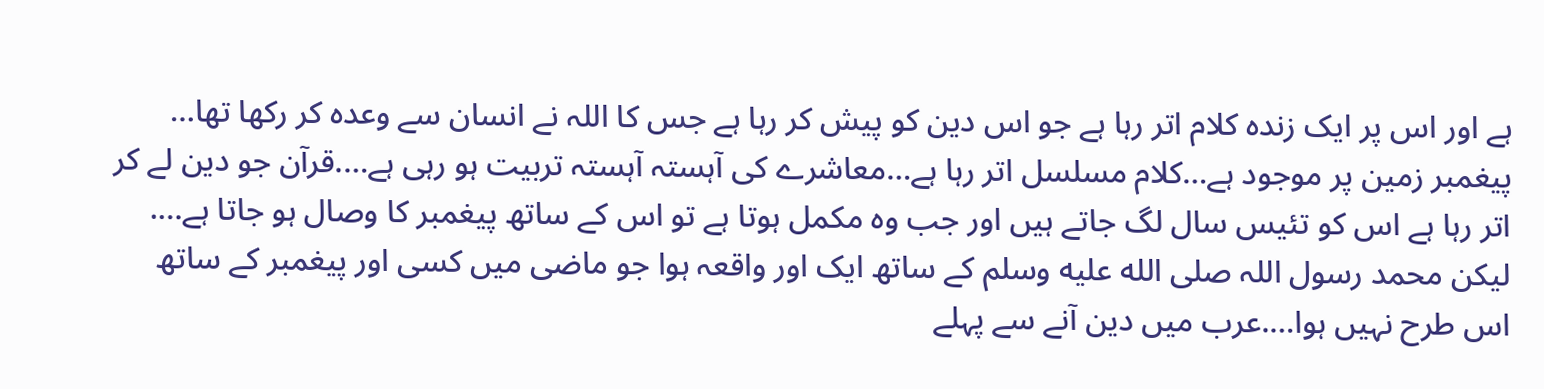ہے اور اس پر ایک زنده کلام اتر رہا ہے جو اس دین کو پیش کر رہا ہے جس کا اللہ نے انسان سے وعده کر رکها تها…
پیغمبر زمین پر موجود ہے…کلام مسلسل اتر رہا ہے…معاشرے کی آہستہ آہستہ تربیت ہو رہی ہے….قرآن جو دین لے کر اتر رہا ہے اس کو تئیس سال لگ جاتے ہیں اور جب وه مکمل ہوتا ہے تو اس کے ساتھ پیغمبر کا وصال ہو جاتا ہے….
لیکن محمد رسول اللہ صلى الله عليه وسلم کے ساتھ ایک اور واقعہ ہوا جو ماضی میں کسی اور پیغمبر کے ساتھ اس طرح نہیں ہوا….عرب میں دین آنے سے پہلے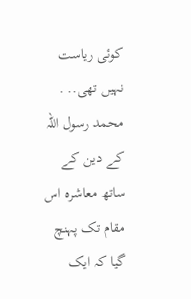کوئی ریاست نہیں تهی.. . محمد رسول اللہ کے دین کے ساتھ معاشره اس مقام تک پہنچ گیا کہ ایک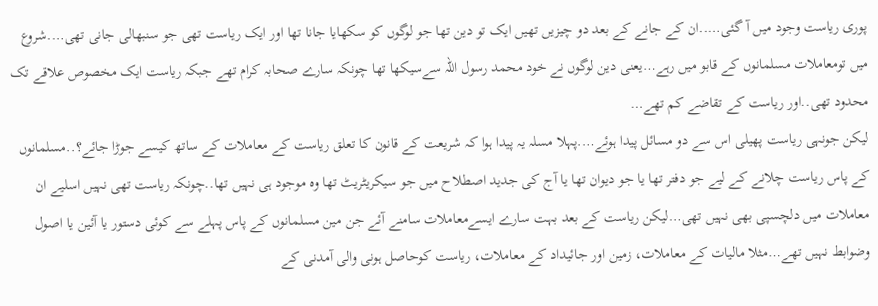پوری ریاست وجود میں آ گئی…..ان کے جانے کے بعد دو چیزیں تهیں ایک تو دین تها جو لوگوں کو سکهایا جانا تها اور ایک ریاست تهی جو سنبهالی جانی تهی….شروع میں تومعاملات مسلمانوں کے قابو میں رہے…یعنی دین لوگوں نے خود محمد رسول اللہ سےسیکها تها چونکہ سارے صحابہ کرام تهے جبکہ ریاست ایک مخصوص علاقے تک محدود تهی..اور ریاست کے تقاضے کم تهے…
لیکن جونہی ریاست پهیلی اس سے دو مسائل پیدا ہوئے….پہلا مسلہ یہ پیدا ہوا کہ شریعت کے قانون کا تعلق ریاست کے معاملات کے ساتھ کیسے جوڑا جائے؟..مسلمانوں کے پاس ریاست چلانے کے لیے جو دفتر تها یا جو دیوان تها یا آج کی جدید اصطلاح میں جو سیکریٹریٹ تها وه موجود ہی نہیں تها..چونکہ ریاست تهی نہیں اسلیے ان معاملات میں دلچسپی بهی نہیں تهی…لیکن ریاست کے بعد بہت سارے ایسےمعاملات سامنے آئے جن مین مسلمانوں کے پاس پہلے سے کوئی دستور یا آئین یا اصول وضوابط نہیں تهے…مثلا مالیات کے معاملات، زمین اور جائیداد کے معاملات، ریاست کوحاصل ہونی والی آمدنی کے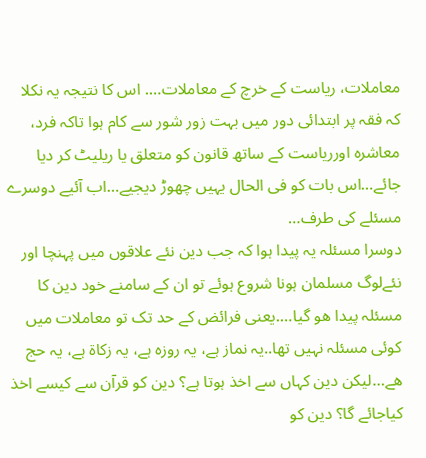معاملات، ریاست کے خرچ کے معاملات…. اس کا نتیجہ یہ نکلا کہ فقہ پر ابتدائی دور میں بہت زور شور سے کام ہوا تاکہ فرد، معاشره اورریاست کے ساتھ قانون کو متعلق یا ریلیٹ کر دیا جائے…اس بات کو فی الحال یہیں چهوڑ دیجیے…اب آئیے دوسرے مسئلے کی طرف…
دوسرا مسئلہ یہ پیدا ہوا کہ جب دین نئے علاقوں میں پہنچا اور نئےلوگ مسلمان ہونا شروع ہوئے تو ان کے سامنے خود دین کا مسئلہ پیدا هو گیا….یعنی فرائض کے حد تک تو معاملات میں کوئی مسئلہ نہیں تها..یہ نماز ہے، یہ روزه ہے، یہ زکاۃ ہے، یہ حج هے…لیکن دین کہاں سے اخذ ہوتا ہے؟ دین کو قرآن سے کیسے اخذ کیاجائے گا؟ دین کو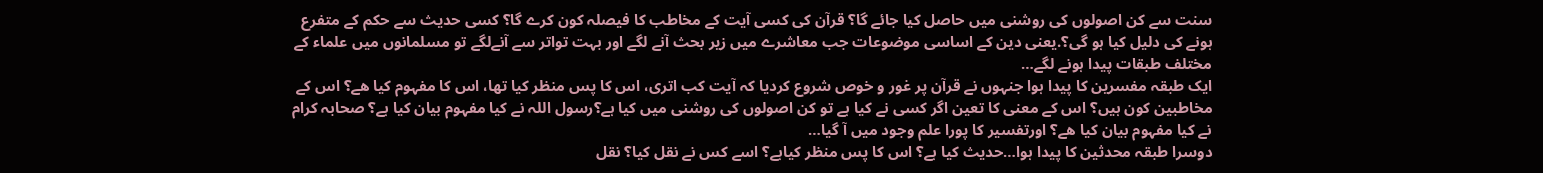سنت سے کن اصولوں کی روشنی میں حاصل کیا جائے گا؟ قرآن کی کسی آیت کے مخاطب کا فیصلہ کون کرے گا؟ کسی حدیث سے حکم کے متفرع ہونے کی دلیل کیا ہو گی؟.یعنی دین کے اساسی موضوعات جب معاشرے میں زیر بحث آنے لگے اور بہت تواتر سے آنےلگے تو مسلمانوں میں علماء کے مختلف طبقات پیدا ہونے لگے…
ایک طبقہ مفسرین کا پیدا ہوا جنہوں نے قرآن پر غور و خوص شروع کردیا کہ آیت کب اتری، اس کا پس منظر کیا تها، اس کا مفہوم کیا هے؟ اس کے مخاطبین کون ہیں؟ اس کے معنی کا تعین اگر کسی نے کیا ہے تو کن اصولوں کی روشنی میں کیا ہے؟رسول اللہ نے کیا مفہوم بیان کیا ہے؟ صحابہ کرام نے کیا مفہوم بیان کیا هے؟ اورتفسیر کا پورا علم وجود میں آ گیا…
دوسرا طبقہ محدثین کا پیدا ہوا…حدیث کیا ہے؟ اس کا پس منظر کیاہے؟ اسے کس نے نقل کیا؟ نقل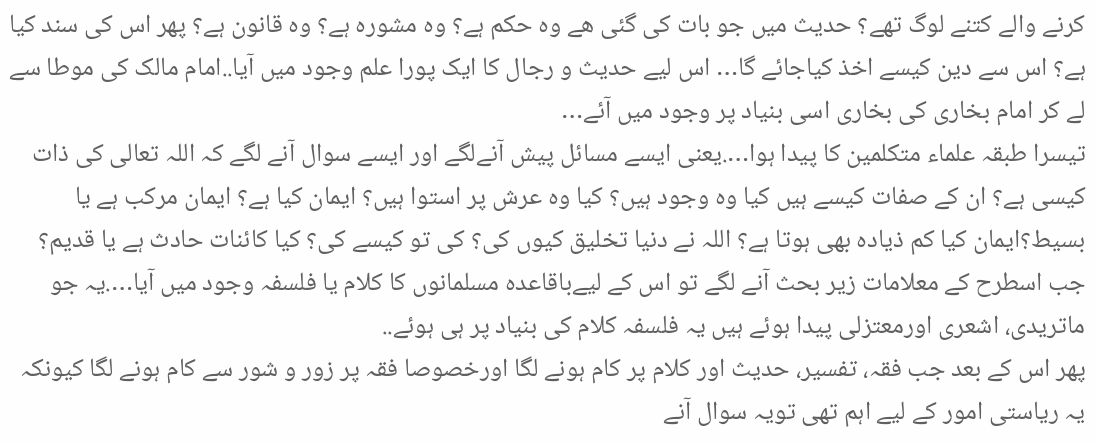کرنے والے کتنے لوگ تهے؟ حدیث میں جو بات کی گئی هے وه حکم ہے؟ وه مشوره ہے؟ وه قانون ہے؟ پهر اس کی سند کیا ہے؟ اس سے دین کیسے اخذ کیاجائے گا… اس لیے حدیث و رجال کا ایک پورا علم وجود میں آیا..امام مالک کی موطا سے لے کر امام بخاری کی بخاری اسی بنیاد پر وجود میں آئے…
تیسرا طبقہ علماء متکلمین کا پیدا ہوا….یعنی ایسے مسائل پیش آنےلگے اور ایسے سوال آنے لگے کہ اللہ تعالی کی ذات کیسی ہے؟ ان کے صفات کیسے ہیں کیا وه وجود ہیں؟ کیا وه عرش پر استوا ہیں؟ ایمان کیا ہے؟ ایمان مرکب ہے یا بسیط؟ایمان کیا کم ذیاده بهی ہوتا ہے؟ اللہ نے دنیا تخلیق کیوں کی؟ کی تو کیسے کی؟ کیا کائنات حادث ہے یا قدیم؟ جب اسطرح کے معلامات زیر بحث آنے لگے تو اس کے لیےباقاعده مسلمانوں کا کلام یا فلسفہ وجود میں آیا….یہ جو ماتریدی، اشعری اورمعتزلی پیدا ہوئے ہیں یہ فلسفہ کلام کی بنیاد پر ہی ہوئے..
پهر اس کے بعد جب فقہ، تفسیر، حدیث اور کلام پر کام ہونے لگا اورخصوصا فقہ پر زور و شور سے کام ہونے لگا کیونکہ یہ ریاستی امور کے لیے اہم تهی تویہ سوال آنے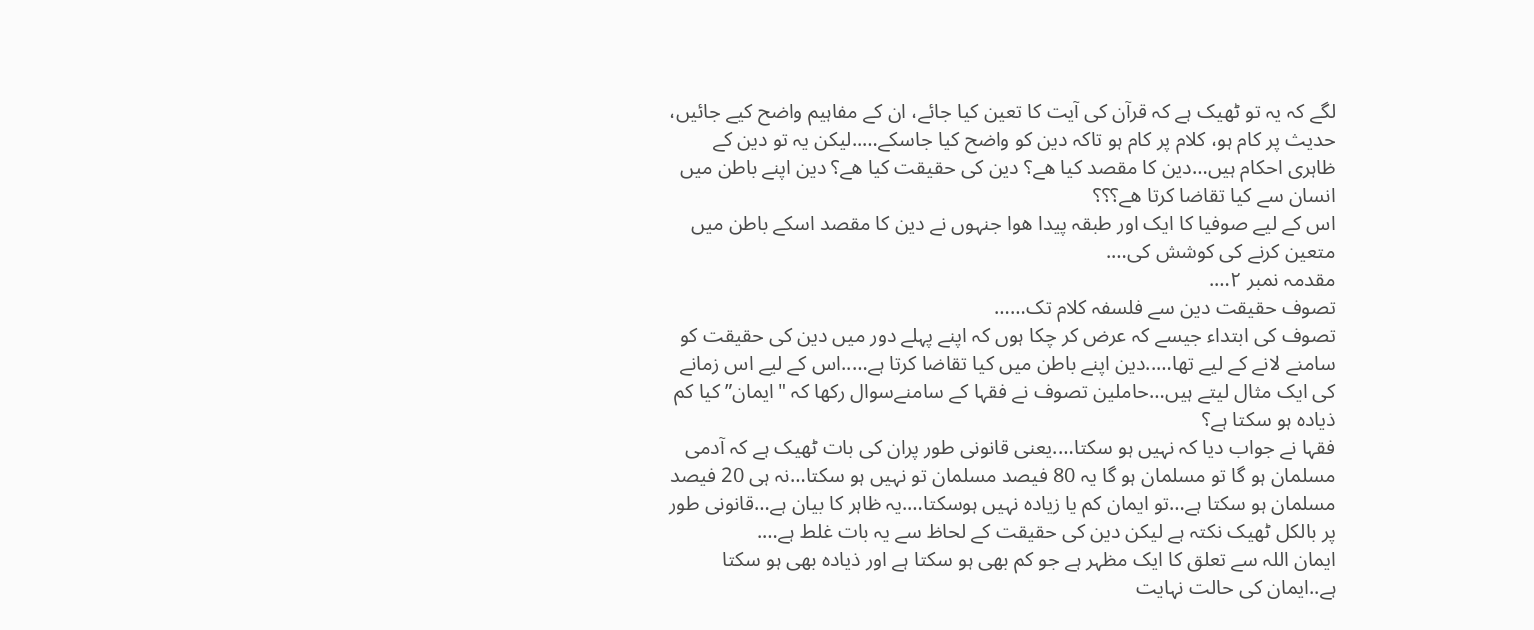لگے کہ یہ تو ٹهیک ہے کہ قرآن کی آیت کا تعین کیا جائے، ان کے مفاہیم واضح کیے جائیں، حدیث پر کام ہو، کلام پر کام ہو تاکہ دین کو واضح کیا جاسکے…..لیکن یہ تو دین کے ظاہری احکام ہیں…دین کا مقصد کیا هے؟ دین کی حقیقت کیا هے؟ دین اپنے باطن میں انسان سے کیا تقاضا کرتا هے؟؟؟
اس کے لیے صوفیا کا ایک اور طبقہ پیدا هوا جنہوں نے دین کا مقصد اسکے باطن میں متعین کرنے کی کوشش کی….
مقدمہ نمبر ۲….
تصوف حقیقت دین سے فلسفہ کلام تک……
تصوف کی ابتداء جیسے کہ عرض کر چکا ہوں کہ اپنے پہلے دور میں دین کی حقیقت کو سامنے لانے کے لیے تها…..دین اپنے باطن میں کیا تقاضا کرتا ہے…..اس کے لیے اس زمانے کی ایک مثال لیتے ہیں…حاملین تصوف نے فقہا کے سامنےسوال رکها کہ "ایمان” کیا کم ذیاده ہو سکتا ہے؟
فقہا نے جواب دیا کہ نہیں ہو سکتا….یعنی قانونی طور پران کی بات ٹهیک ہے کہ آدمی مسلمان ہو گا تو مسلمان ہو گا یہ 80 فیصد مسلمان تو نہیں ہو سکتا…نہ ہی 20 فیصد مسلمان ہو سکتا ہے…تو ایمان کم یا زیاده نہیں ہوسکتا….یہ ظاہر کا بیان ہے…قانونی طور پر بالکل ٹهیک نکتہ ہے لیکن دین کی حقیقت کے لحاظ سے یہ بات غلط ہے….
ایمان اللہ سے تعلق کا ایک مظہر ہے جو کم بهی ہو سکتا ہے اور ذیاده بهی ہو سکتا ہے..ایمان کی حالت نہایت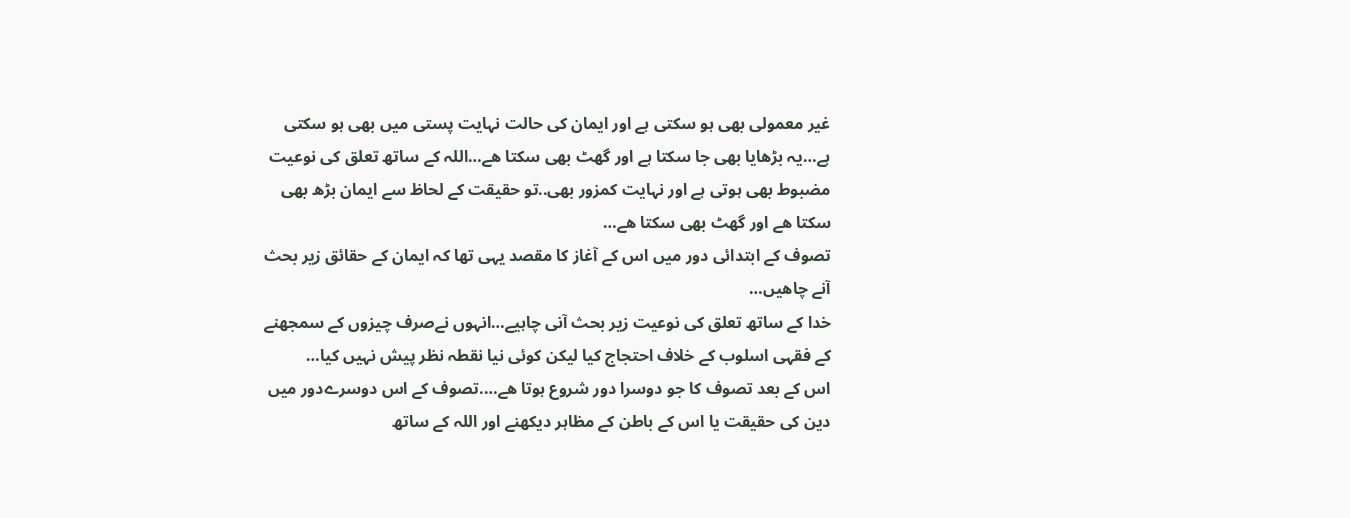غیر معمولی بهی ہو سکتی ہے اور ایمان کی حالت نہایت پستی میں بهی ہو سکتی ہے…یہ بڑهایا بهی جا سکتا ہے اور گهٹ بهی سکتا هے…اللہ کے ساتھ تعلق کی نوعیت مضبوط بهی ہوتی ہے اور نہایت کمزور بهی..تو حقیقت کے لحاظ سے ایمان بڑھ بهی سکتا هے اور گهٹ بهی سکتا هے…
تصوف کے ابتدائی دور میں اس کے آغاز کا مقصد یہی تها کہ ایمان کے حقائق زیر بحث آنے چاهیں…
خدا کے ساتھ تعلق کی نوعیت زیر بحث آنی چاہیے…انہوں نےصرف چیزوں کے سمجهنے کے فقہی اسلوب کے خلاف احتجاج کیا لیکن کوئی نیا نقطہ نظر پیش نہیں کیا…
اس کے بعد تصوف کا جو دوسرا دور شروع ہوتا هے….تصوف کے اس دوسرےدور میں دین کی حقیقت یا اس کے باطن کے مظاہر دیکهنے اور اللہ کے ساتھ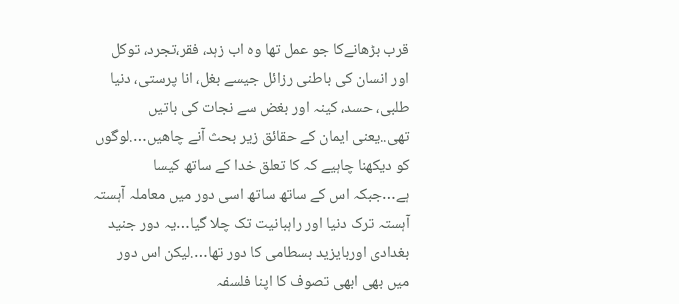قرب بڑهانےکا جو عمل تها وه اب زہد، فقر،تجرد، توکل اور انسان کی باطنی رزائل جیسے بغل، انا پرستی، دنیا طلبی، حسد، کینہ اور بغض سے نجات کی باتیں تهی..یعنی ایمان کے حقائق زیر بحث آنے چاهیں….لوگوں کو دیکهنا چاہیے کہ کا تعلق خدا کے ساتھ کیسا ہے…جبکہ اس کے ساتھ ساتھ اسی دور میں معاملہ آہستہ آہستہ ترک دنیا اور راہبانیت تک چلا گیا…یہ دور جنید بغدادی اوربایزید بسطامی کا دور تها….لیکن اس دور میں بهی ابهی تصوف کا اپنا فلسفہ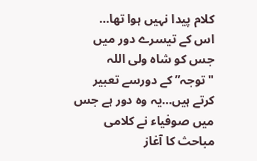کلام پیدا نہیں ہوا تها…
اس کے تیسرے دور میں جس کو شاه ولی اللہ "توجہ” کے دورسے تعبیر کرتے ہیں…یہ وه دور ہے جس میں صوفیاء نے کلامی مباحث کا آغاز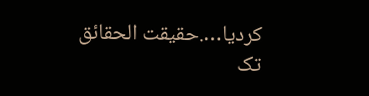کردیا….حقیقت الحقائق تک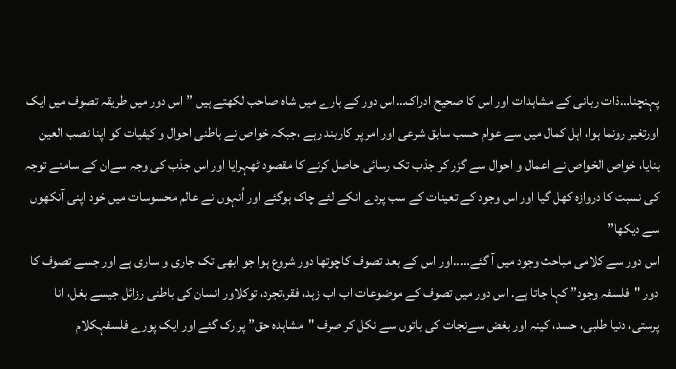پہنچنا…ذات ربانی کے مشاہدات اور اس کا صحیح ادراک…اس دور کے بارے میں شاه صاحب لکهتے ہیں ” اس دور میں طریقہ تصوف میں ایک اورتغیر رونما ہوا، اہل کمال میں سے عوام حسب سابق شرعی اور امر پر کاربند رہے ،جبکہ خواص نے باطنی احوال و کیفیات کو اپنا نصب العین بنایا، خواص الخواص نے اعمال و احوال سے گزر کر جذب تک رسائی حاصل کرنے کا مقصود ٹھہرایا اور اس جذب کی وجہ سےان کے سامنے توجہ کی نسبت کا دروازہ کھل گیا اور اس وجود کے تعینات کے سب پردے انکے لئے چاک ہوگئے اور اُنہوں نے عالم محسوسات میں خود اپنی آنکھوں سے دیکھا”
اس دور سے کلامی مباحث وجود میں آ گئے…..اور اس کے بعد تصوف کاچوتها دور شروع ہوا جو ابهی تک جاری و ساری ہے اور جسے تصوف کا دور "فلسفہ وجود” کہا جاتا ہے. اس دور میں تصوف کے موضوعات اب اب زہد، فقر،تجرد، توکلاور انسان کی باطنی رزائل جیسے بغل، انا پرستی، دنیا طلبی، حسد، کینہ اور بغض سےنجات کی باتوں سے نکل کر صرف "مشاہدہ حق” پر رک گئے اور ایک پورے فلسفہکلام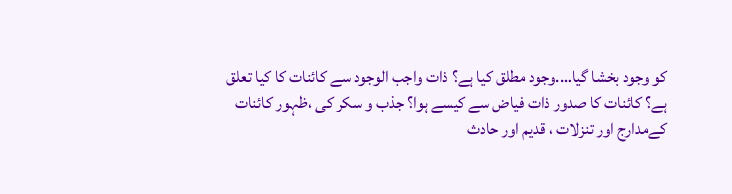کو وجود بخشا گیا….وجود مطلق کیا ہے؟ ذات واجب الوجود سے کائنات کا کیا تعلق ہے؟ کائنات کا صدور ذات فیاض سے کیسے ہوا؟ جذب و سکر کی ،ظہور کائنات کےمدارج اور تنزلات ، قدیم اور حادث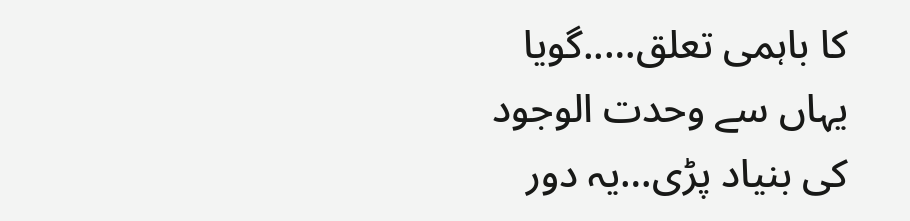کا باہمی تعلق…..گویا یہاں سے وحدت الوجود کی بنیاد پڑی…یہ دور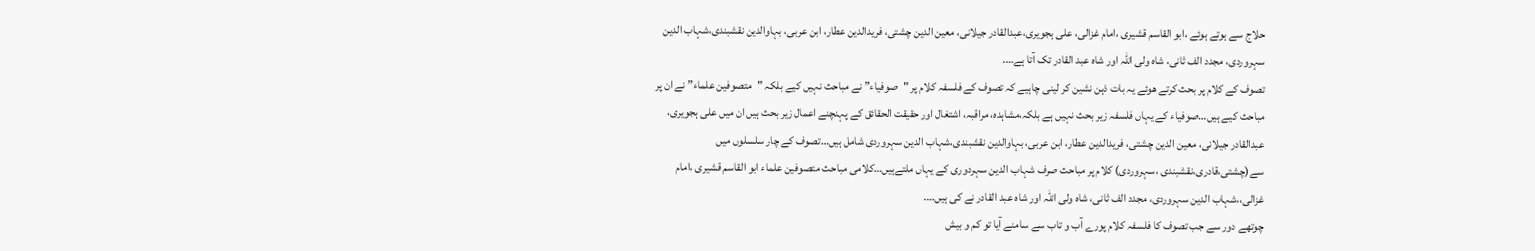حلاج سے ہوتے ہوئے ،ابو القاسم قشیری ،امام غزالی، علی ہجویری،عبدالقادر جیلانی، معین الدین چشتی، فریدالدین عطار، ابن عربی، بہاوالدین نقشبندی،شہاب الدین سہروردی، مجدد الف ثانی، شاه ولی اللہ اور شاه عبد القادر تک آتا ہے….
تصوف کے کلام پر بحث کرتے هوئے یہ بات ذہن نشین کر لینی چاہیے کہ تصوف کے فلسفہ کلام پر "صوفیاء” نے مباحث نہیں کیے بلکہ "متصوفین علماء” نے ان پر مباحث کیے ہیں…صوفیاء کے یہاں فلسفہ زیر بحث نہیں ہے بلکہ،مشاہدہ، مراقبہ، اشتغال اور حقیقت الحقائق کے پہنچنے اعمال زیر بحث ہیں ان میں علی ہجویری، عبدالقادر جیلانی، معین الدین چشتی، فریدالدین عطار، ابن عربی، بہاوالدین نقشبندی،شہاب الدین سہروردی شامل ہیں…تصوف کے چار سلسلوں میں سے(چشتی،قادری،نقشبندی ،سہروردی) کلام پر مباحث صرف شہاب الدین سہردوری کے یہاں ملتےہیں…کلامی مباحث متصوفین علماء ابو القاسم قشیری ،امام غزالی،،شہاب الدین سہروردی، مجدد الف ثانی، شاه ولی اللہ اور شاه عبد القادر نے کی ہیں….
چوتهے دور سے جب تصوف کا فلسفہ کلام پورے آب و تاب سے سامنے آیا تو کم و بیش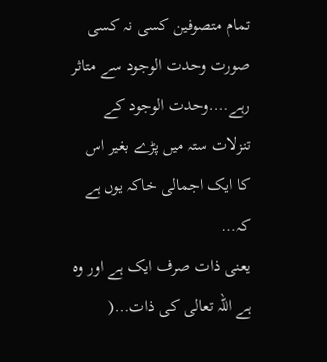تمام متصوفین کسی نہ کسی صورت وحدت الوجود سے متاثر رہے….وحدت الوجود کے تنزلات ستہ میں پڑے بغیر اس کا ایک اجمالی خاکہ یوں ہے کہ…
یعنی ذات صرف ایک ہے اور وه ہے اللہ تعالی کی ذات…(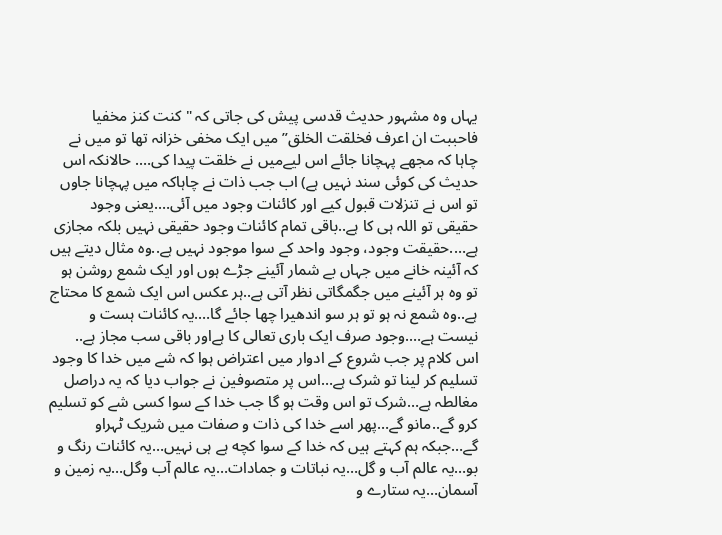یہاں وه مشہور حدیث قدسی پیش کی جاتی کہ "کنت کنز مخفیا فاحببت ان اعرف فخلقت الخلق” میں ایک مخفی خزانہ تھا تو میں نے چاہا کہ مجھے پہچانا جائے اس لیےمیں نے خلقت پیدا کی…. حالانکہ اس حدیث کی کوئی سند نہیں ہے) اب جب ذات نے چاہاکہ میں پہچانا جاوں تو اس نے تنزلات قبول کیے اور کائنات وجود میں آئی….یعنی وجود حقیقی تو اللہ ہی کا ہے..باقی تمام کائنات وجود حقیقی نہیں بلکہ مجازی ہے….حقیقت وجود، وجود واحد کے سوا موجود نہیں ہے..وه مثال دیتے ہیں کہ آئینہ خانے میں جہاں بے شمار آئینے جڑے ہوں اور ایک شمع روشن ہو تو وه ہر آئینے میں جگمگاتی نظر آتی ہے..ہر عکس اس ایک شمع کا محتاج ہے..وه شمع نہ ہو تو ہر سو اندهیرا چها جائے گا….یہ کائنات ہست و نیست ہے….وجود صرف ایک باری تعالی کا ہےاور باقی سب مجاز ہے..
اس کلام پر جب شروع کے ادوار میں اعتراض ہوا کہ شے میں خدا کا وجود تسلیم کر لینا تو شرک ہے…اس پر متصوفین نے جواب دیا کہ یہ دراصل مغالطہ ہے…شرک تو اس وقت ہو گا جب خدا کے سوا کسی شے کو تسلیم کرو گے..مانو گے…پهر اسے خدا کی ذات و صفات میں شریک ٹہراو گے…جبکہ ہم کہتے ہیں کہ خدا کے سوا کچه ہے ہی نہیں…یہ کائنات رنگ و بو…یہ عالم آب و گل…یہ نباتات و جمادات…یہ عالم آب وگل…یہ زمین و آسمان…یہ ستارے و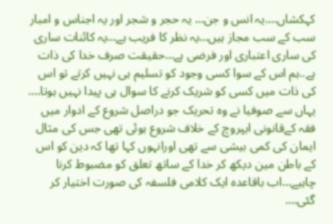کہکشاں….یہ انس و جن… یہ حجر و شجر اور یہ اجناس و امبار سب کے سب مجاز ہیں…یہ نظر کا فریب ہے…یہ کائنات ساری کی ساری اعتباری اور فرضی ہے…حقیقت صرف خدا کی ذات ہے..ہم اس کے سوا کسی وجود کو تسلیم ہی نہیں کرتے تو اس کی ذات میں کسی کو شریک کرنے کا سوال ہی پیدا نہیں ہوتا….
یہاں سے صوفیا نے وه تحریک جو دراصل شروع کے ادوار میں فقہ کےقانونی ایپروچ کے خلاف شروع ہوئی تهی جس کی مثال ایمان کی کمی بیشی سے تهی اورانہوں کہا تها کہ دین کو اس کے باطن مین دیکھ کر خدا کے ساتھ تعلق کو مضبوط کرنا چاہیے…اب باقاعدہ ایک کلامی فلسفہ کی صورت اختیار کر گئی….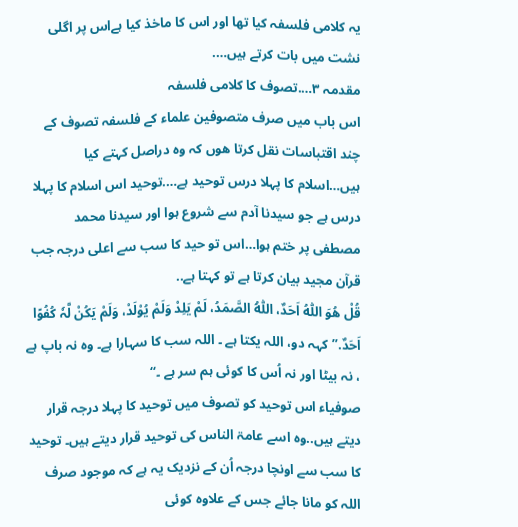یہ کلامی فلسفہ کیا تها اور اس کا ماخذ کیا ہےاس پر اگلی نشت میں بات کرتے ہیں….
مقدمہ ۳….تصوف کا کلامی فلسفہ
اس باب میں صرف متصوفین علماء کے فلسفہ تصوف کے چند اقتباسات نقل کرتا هوں کہ وه دراصل کہتے کیا ہیں…اسلام کا پہلا درس توحید ہے….توحید اس اسلام کا پہلا درس ہے جو سیدنا آدم سے شروع ہوا اور سیدنا محمد مصطفی پر ختم ہوا…اس تو حید کا سب سے اعلی درجہ جب قرآن مجید بیان کرتا ہے تو کہتا ہے..
قُلْ ھُوَ اللّٰہُ اَحَدٌ، اَللّٰہُ الصَّمَدُ، لَمْ یَلِدْ وَلَمْ یُوْلَدْ، وَلَمْ یَکُنْ لَّہٗ کُفُوًا اَحَدٌ.”کہہ دو، اللہ یکتا ہے ۔ اللہ سب کا سہارا ہے۔ وہ نہ باپ ہے ، نہ بیٹا اور نہ اُس کا کوئی ہم سر ہے ۔‘‘
صوفیاء اس توحید کو تصوف میں توحید کا پہلا درجہ قرار دیتے ہیں..وہ اسے عامۃ الناس کی توحید قرار دیتے ہیں۔ توحید کا سب سے اونچا درجہ اُن کے نزدیک یہ ہے کہ موجود صرف اللہ کو مانا جائے جس کے علاوہ کوئی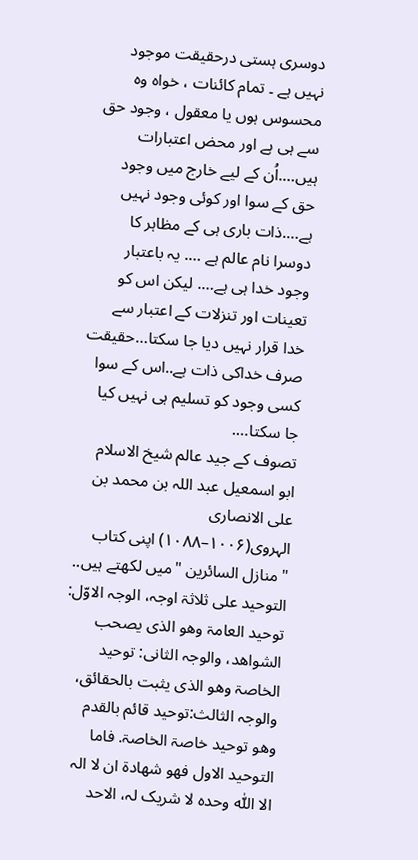دوسری ہستی درحقیقت موجود نہیں ہے ۔ تمام کائنات ، خواہ وہ محسوس ہوں یا معقول ، وجود حق سے ہی ہے اور محض اعتبارات ہیں….اُن کے لیے خارج میں وجود حق کے سوا اور کوئی وجود نہیں ہے….ذات باری ہی کے مظاہر کا دوسرا نام عالم ہے …. یہ باعتبار وجود خدا ہی ہے…. لیکن اس کو تعینات اور تنزلات کے اعتبار سے خدا قرار نہیں دیا جا سکتا…حقیقت صرف خداکی ذات ہے..اس کے سوا کسی وجود کو تسلیم ہی نہیں کیا جا سکتا….
تصوف کے جید عالم شیخ الاسلام ابو اسمعیل عبد اللہ بن محمد بن علی الانصاری الہروی(۱۰۰۶–۱۰۸۸) اپنی کتاب "منازل السائرین "میں لکهتے ہیں..
التوحید علی ثلاثۃ اوجہ، الوجہ الاوّل: توحید العامۃ وھو الذی یصحب الشواھد، والوجہ الثانی: توحید الخاصۃ وھو الذی یثبت بالحقائق، والوجہ الثالث:توحید قائم بالقدم وھو توحید خاصۃ الخاصۃ. فاما التوحید الاول فھو شھادۃ ان لا الہ الا اللّٰہ وحدہ لا شریک لہ، الاحد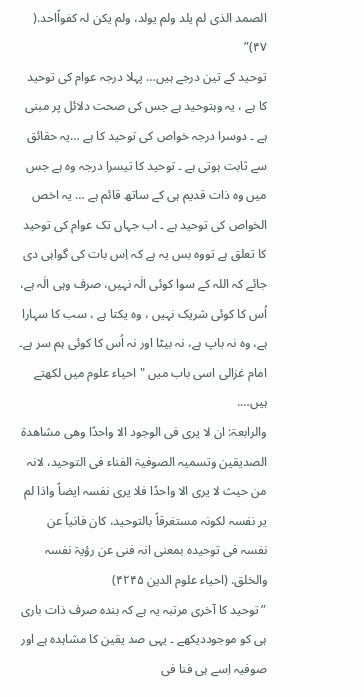الصمد الذی لم یلد ولم یولد، ولم یکن لہ کفواًاحد.( ۴۷)”
توحید کے تین درجے ہیں… پہلا درجہ عوام کی توحید کا ہے ، یہ وہتوحید ہے جس کی صحت دلائل پر مبنی ہے ۔ دوسرا درجہ خواص کی توحید کا ہے …یہ حقائق سے ثابت ہوتی ہے ۔ توحید کا تیسرا درجہ وہ ہے جس میں وہ ذات قدیم ہی کے ساتھ قائم ہے … یہ اخص الخواص کی توحید ہے ۔ اب جہاں تک عوام کی توحید کا تعلق ہے تووہ بس یہ ہے کہ اِس بات کی گواہی دی جائے کہ اللہ کے سوا کوئی الٰہ نہیں، صرف وہی الٰہ ہے، اُس کا کوئی شریک نہیں ، وہ یکتا ہے ، سب کا سہارا ہے، وہ نہ باپ ہے، نہ بیٹا اور نہ اُس کا کوئی ہم سر ہے۔
امام غزالی اسی باب میں "احیاء علوم میں لکهتے ہیں….
والرابعۃ: ان لا یری فی الوجود الا واحدًا وھی مشاھدۃ الصدیقین وتسمیہ الصوفیۃ الفناء فی التوحید، لانہ من حیث لا یری الا واحدًا فلا یری نفسہ ایضاً واذا لم یر نفسہ لکونہ مستغرقاً بالتوحید، کان فانیاً عن نفسہ فی توحیدہ بمعنی انہ فنی عن رؤیۃ نفسہ والخلق. (احیاء علوم الدین ۴۲۴۵)
”توحید کا آخری مرتبہ یہ ہے کہ بندہ صرف ذات باری ہی کو موجوددیکھے ۔ یہی صد یقین کا مشاہدہ ہے اور صوفیہ اِسے ہی فنا فی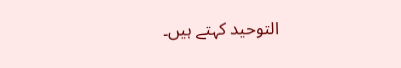التوحید کہتے ہیں۔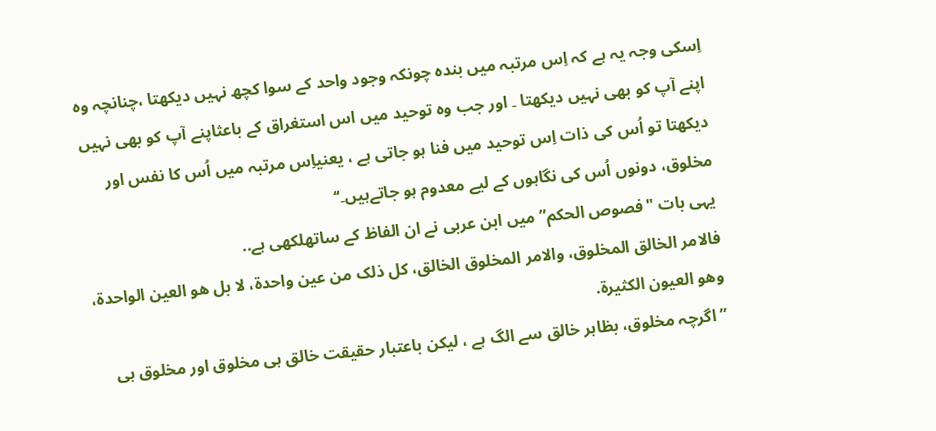اِسکی وجہ یہ ہے کہ اِس مرتبہ میں بندہ چونکہ وجود واحد کے سوا کچھ نہیں دیکھتا ،چنانچہ وہ اپنے آپ کو بھی نہیں دیکھتا ۔ اور جب وہ توحید میں اس استغراق کے باعثاپنے آپ کو بھی نہیں دیکھتا تو اُس کی ذات اِس توحید میں فنا ہو جاتی ہے ، یعنیاِس مرتبہ میں اُس کا نفس اور مخلوق، دونوں اُس کی نگاہوں کے لیے معدوم ہو جاتےہیں۔‘‘
یہی بات "فصوص الحکم” میں ابن عربی نے ان الفاظ کے ساتهلکهی ہے..
فالامر الخالق المخلوق، والامر المخلوق الخالق، کل ذلک من عین واحدۃ، لا بل ھو العین الواحدۃ، وھو العیون الکثیرۃ.
”اگرچہ مخلوق، بظاہر خالق سے الگ ہے ، لیکن باعتبار حقیقت خالق ہی مخلوق اور مخلوق ہی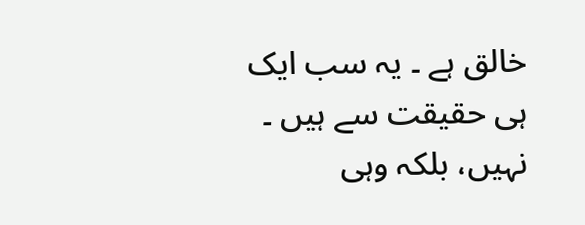خالق ہے ۔ یہ سب ایک ہی حقیقت سے ہیں ۔ نہیں، بلکہ وہی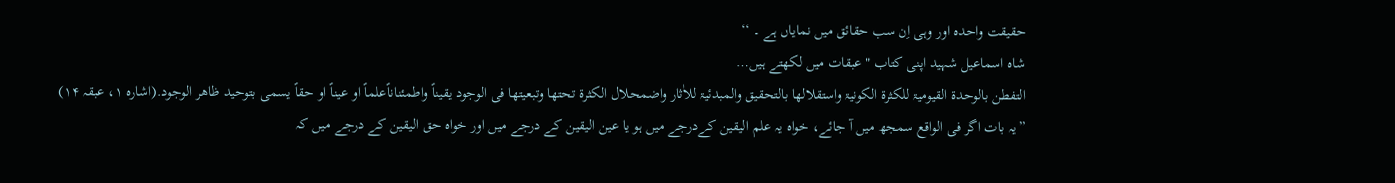حقیقت واحدہ اور وہی اِن سب حقائق میں نمایاں ہے ۔ ‘‘
شاه اسماعیل شہید اپنی کتاب "عبقات میں لکهتے ہیں…
التفطن بالوحدۃ القیومیۃ للکثرۃ الکونیۃ واستقلالھا بالتحقیق والمبدئیۃ للاٰثار واضمحلال الکثرۃ تحتھا وتبعیتھا فی الوجود یقیناً واطمئناناًعلماً او عیناً او حقاً یسمی بتوحید ظاھر الوجود.(اشارہ ۱، عبقہ ۱۴)
”یہ بات اگر فی الواقع سمجھ میں آ جائے، خواہ یہ علم الیقین کےدرجے میں ہو یا عین الیقین کے درجے میں اور خواہ حق الیقین کے درجے میں کہ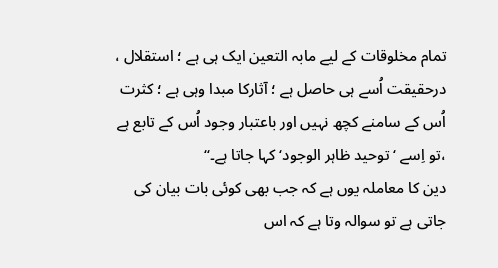تمام مخلوقات کے لیے مابہ التعین ایک ہی ہے ؛ استقلال ، درحقیقت اُسے ہی حاصل ہے ؛ آثارکا مبدا وہی ہے ؛ کثرت اُس کے سامنے کچھ نہیں اور باعتبار وجود اُس کے تابع ہے ،تو اِسے ‘توحید ظاہر الوجود‘ کہا جاتا ہے۔‘‘
دین کا معاملہ یوں ہے کہ جب بهی کوئی بات بیان کی جاتی ہے تو سوالہ وتا ہے کہ اس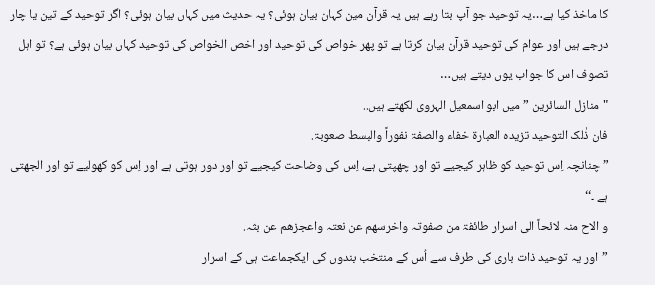کا ماخذ کیا ہے…یہ توحید جو آپ بتا رہے ہیں یہ قرآن مین کہان بیان ہوئی؟ یہ حدیث میں کہاں بیان ہوئی؟ اگر توحید کے تین یا چار درجے ہیں اور عوام کی توحید قرآن بیان کرتا ہے تو پهر خواص کی توحید اور اخص الخواص کی توحید کہاں بیان ہوئی ہے؟ تو اہل تصوف اس کا جواب یوں دیتے ہیں…
"منازل السائرین ” میں ابو اسمعیل الہروی لکهتے ہیں..
فان ذٰلک التوحید تزیدہ العبارۃ خفاء والصفۃ نفوراً والبسط صعوبۃ.
”چنانچہ اِس توحید کو ظاہر کیجیے تو اور چھپتی ہے، اِس کی وضاحت کیجیے تو اور دور ہوتی ہے اور اِس کو کھولیے تو اور الجھتی ہے ۔‘‘
و الاح منہ لائحاً الی اسرار طائفۃ من صفوتہ واخرسھم عن نعتہ واعجزھم عن بثہ.
”اور یہ توحید ذات باری کی طرف سے اُس کے منتخب بندوں کی ایکجماعت ہی کے اسرار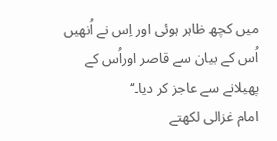میں کچھ ظاہر ہوئی اور اِس نے اُنھیں اُس کے بیان سے قاصر اوراُس کے پھیلانے سے عاجز کر دیا۔‘‘
امام غزالی لکهتے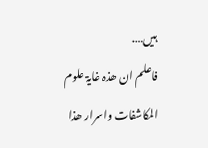ہیں….
فاعلم ان ھذہ غایۃ علوم المکاشفات واسرار ھذا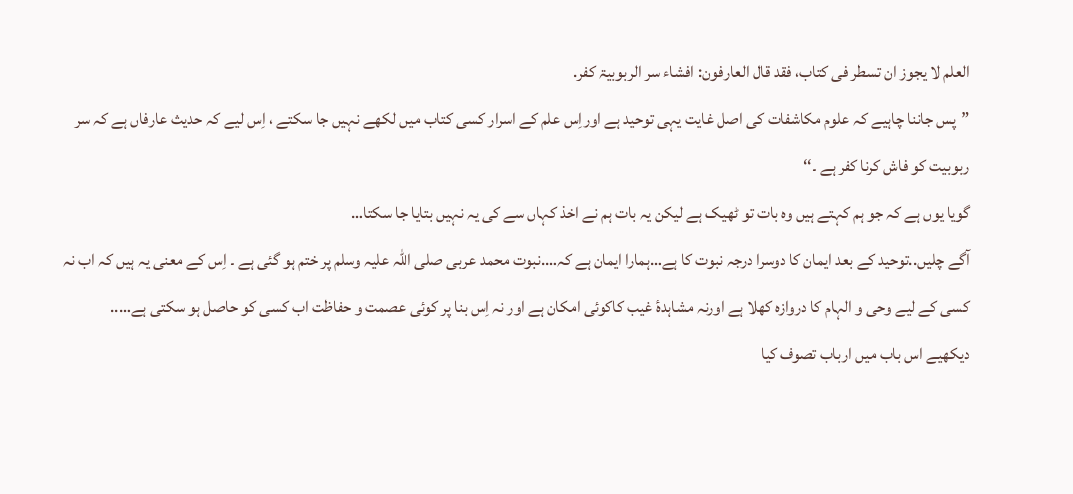العلم لا یجوز ان تسطر فی کتاب، فقد قال العارفون: افشاء سر الربوبیۃ کفر.
”پس جاننا چاہیے کہ علوم مکاشفات کی اصل غایت یہی توحید ہے اوراِس علم کے اسرار کسی کتاب میں لکھے نہیں جا سکتے ، اِس لیے کہ حدیث عارفاں ہے کہ سر ربوبیت کو فاش کرنا کفر ہے ۔‘‘
گویا یوں ہے کہ جو ہم کہتے ہیں وه بات تو ٹهیک ہے لیکن یہ بات ہم نے اخذ کہاں سے کی یہ نہیں بتایا جا سکتا…
آگے چلیں..توحید کے بعد ایمان کا دوسرا درجہ نبوت کا ہے…ہمارا ایمان ہے کہ….نبوت محمد عربی صلی اللہ علیہ وسلم پر ختم ہو گئی ہے ۔ اِس کے معنی یہ ہیں کہ اب نہ کسی کے لیے وحی و الہام کا دروازہ کهلا ہے اورنہ مشاہدۂ غیب کاکوئی امکان ہے اور نہ اِس بنا پر کوئی عصمت و حفاظت اب کسی کو حاصل ہو سکتی ہے…..
دیکهیے اس باب میں ارباب تصوف کیا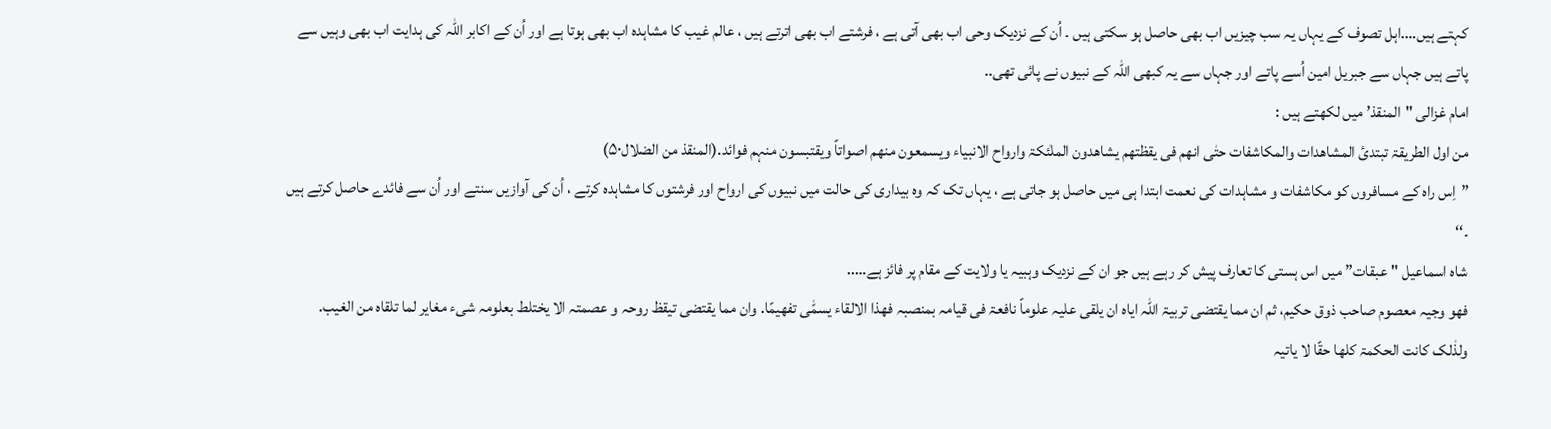کہتے ہیں….اہل تصوف کے یہاں یہ سب چیزیں اب بھی حاصل ہو سکتی ہیں ۔ اُن کے نزدیک وحی اب بھی آتی ہے ، فرشتے اب بھی اترتے ہیں ، عالم غیب کا مشاہدہ اب بھی ہوتا ہے اور اُن کے اکابر اللہ کی ہدایت اب بھی وہیں سے پاتے ہیں جہاں سے جبریل امین اُسے پاتے اور جہاں سے یہ کبھی اللہ کے نبیوں نے پائی تھی..
امام غزالی "المنقذ’ میں لکهتے ہیں :
من اول الطریقۃ تبتدئ المشاھدات والمکاشفات حتٰی انھم فی یقظتھم یشاھدون الملٰئکۃ وارواح الانبیاء ویسمعون منھم اصواتاً ویقتبسون منہم فوائد.(المنقذ من الضلال۵۰)
”اِس راہ کے مسافروں کو مکاشفات و مشاہدات کی نعمت ابتدا ہی میں حاصل ہو جاتی ہے ، یہاں تک کہ وہ بیداری کی حالت میں نبیوں کی ارواح اور فرشتوں کا مشاہدہ کرتے ، اُن کی آوازیں سنتے اور اُن سے فائدے حاصل کرتے ہیں ۔‘‘
شاہ اسماعیل "عبقات” میں اس ہستی کا تعارف پیش کر رہے ہیں جو ان کے نزدیک وہبیہ یا ولایت کے مقام پر فائز ہے…..
فھو وجیہ معصوم صاحب ذوق حکیم، ثم ان مما یقتضی تربیۃ اللّٰہ ایاہ ان یلقی علیہ علوماً نافعۃ فی قیامہ بمنصبہ فھذا الالقاء یسمّٰی تفھیمًا. وان مما یقتضی تیقظ روحہ و عصمتہ الا یختلط بعلومہ شیء مغایر لما تلقاہ من الغیب. ولذٰلک کانت الحکمۃ کلھا حقًا لا یاتیہ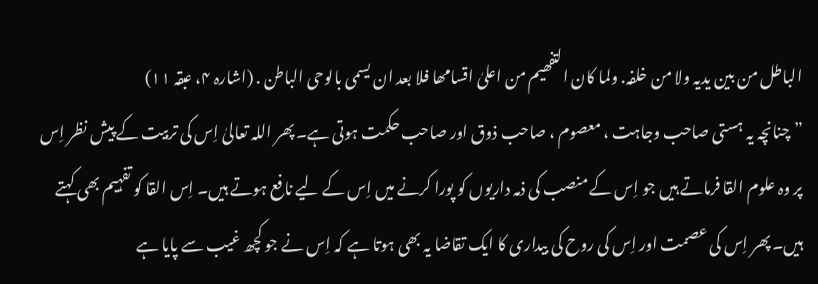الباطل من بین یدیہ ولا من خلفہ. ولما کان التفھیم من اعلیٰ اقسامھا فلا بعد ان یسمی بالوحی الباطن . (اشارہ ۴، عبقہ ۱۱)
”چنانچہ یہ ہستی صاحب وجاہت ، معصوم ، صاحب ذوق اور صاحب حکمت ہوتی ہے۔ پھر اللہ تعالیٰ اِس کی تربیت کے پیش نظر اِس پر وہ علوم القا فرماتے ہیں جو اِس کے منصب کی ذمہ داریوں کو پورا کرنے میں اِس کے لیے نافع ہوتے ہیں۔ اِس القا کو تفہیم بھی کہتے ہیں۔ پھر اِس کی عصمت اور اِس کی روح کی بیداری کا ایک تقاضا یہ بھی ہوتا ہے کہ اِس نے جو کچھ غیب سے پایا ہے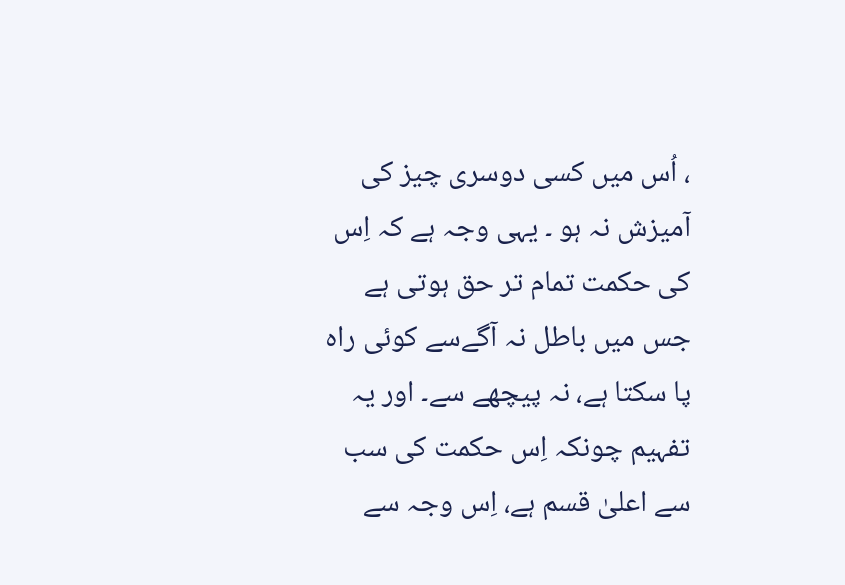، اُس میں کسی دوسری چیز کی آمیزش نہ ہو ۔ یہی وجہ ہے کہ اِس کی حکمت تمام تر حق ہوتی ہے جس میں باطل نہ آگےسے کوئی راہ پا سکتا ہے، نہ پیچھے سے۔ اور یہ تفہیم چونکہ اِس حکمت کی سب سے اعلیٰ قسم ہے، اِس وجہ سے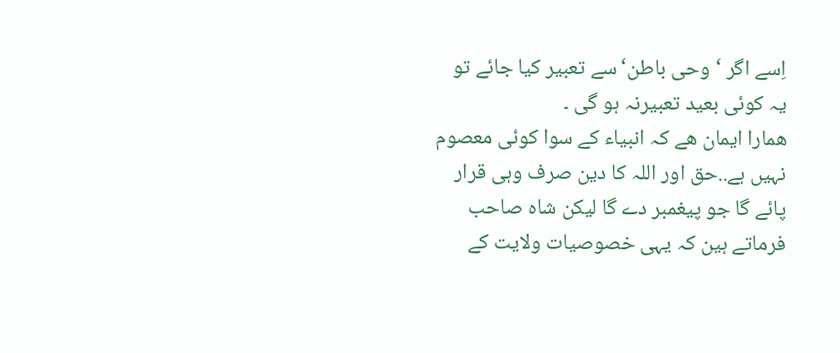اِسے اگر ‘وحی باطن‘سے تعبیر کیا جائے تو یہ کوئی بعید تعبیرنہ ہو گی ۔
همارا ایمان هے کہ انبیاء کے سوا کوئی معصوم نہیں ہے..حق اور اللہ کا دین صرف وہی قرار پائے گا جو پیغمبر دے گا لیکن شاہ صاحب فرماتے ہین کہ یہی خصوصیات ولایت کے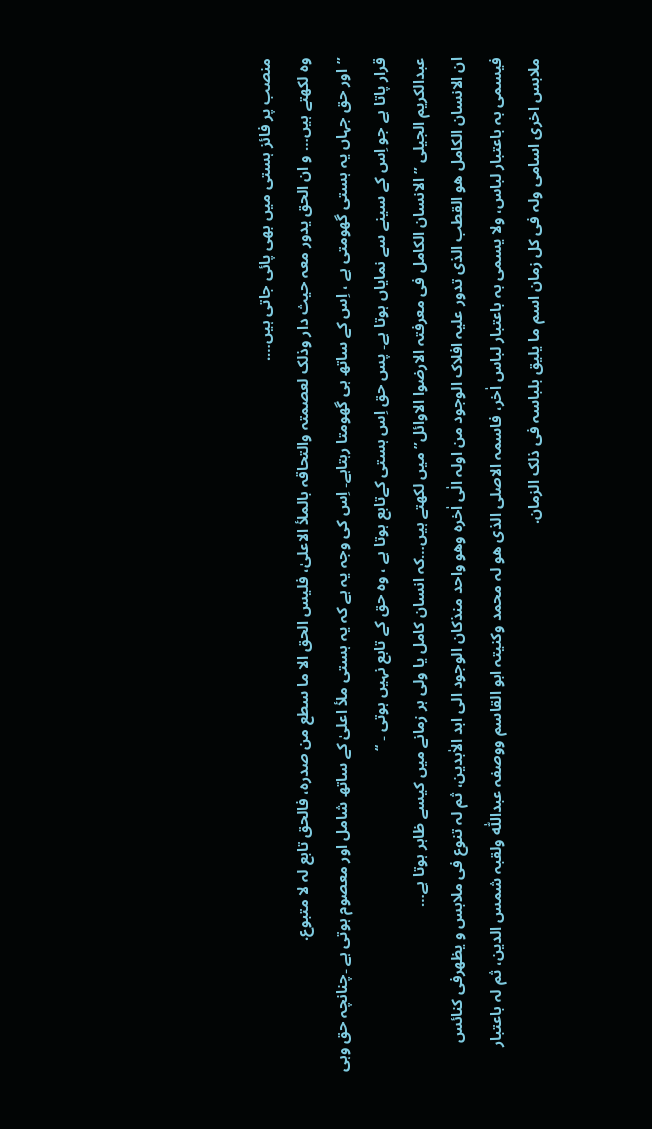منصب پر فائز ہستی میں بهی پائی جاتی ہیں….
وه لکهتے ہیں… و ان الحق یدور معہ حیث دار وذلک لعصمتہ والتحاقہ بالملأ الاعلیٰ، فلیس الحق الا ما سطع من صدرہ، فالحق تابع لہ لا متبوع.
”اور حق جہاں یہ ہستی گھومتی ہے ، اِس کے ساتھ ہی گھومتا رہتاہے۔ اِس کی وجہ یہ ہے کہ یہ ہستی ملأ اعلیٰ کے ساتھ شامل اور معصوم ہوتی ہے ۔چنانچہ حق وہی قرار پاتا ہے جو اِس کے سینے سے نمایاں ہوتا ہے۔ پس حق اِس ہستی کےتابع ہوتا ہے ، وہ حق کے تابع نہیں ہوتی ۔ ‘‘
عبدالکریم الجیلی ” الانسان الکامل فی معرفتہ الارضوا الاوائل” میں لکهتے ہیں…کہ انسان کامل یا ولی ہر زمانے میں کیسے ظاہر ہوتا ہے…
ان الانسان الکامل ھو القطب الذی تدور علیہ افلاک الوجود من اولہ الٰی اٰخرہ وھو واحد منذکان الوجود الی ابد الاٰبدین، ثم لہ تنوع فی ملابس و یظھرفی کنائس فیسمی بہ باعتبار لباس، ولا یسمی بہ باعتبار لباس اٰخر، فاسمہ الاصلی الذی ھو لہ محمد وکنیتہ ابو القاسم ووصفہ عبداللّٰہ ولقبہ شمس الدین، ثم لہ باعتبار ملابس اخری اسامی ولہ فی کل زمان اسم ما یلیق بلباسہ فی ذلک الزمان.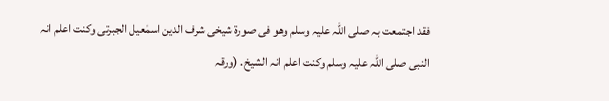فقد اجتمعت بہ صلی اللّٰہ علیہ وسلم وھو فی صورۃ شیخی شرف الدین اسمٰعیل الجبرتی وکنت اعلم انہ النبی صلی اللّٰہ علیہ وسلم وکنت اعلم انہ الشیخ. (ورقہ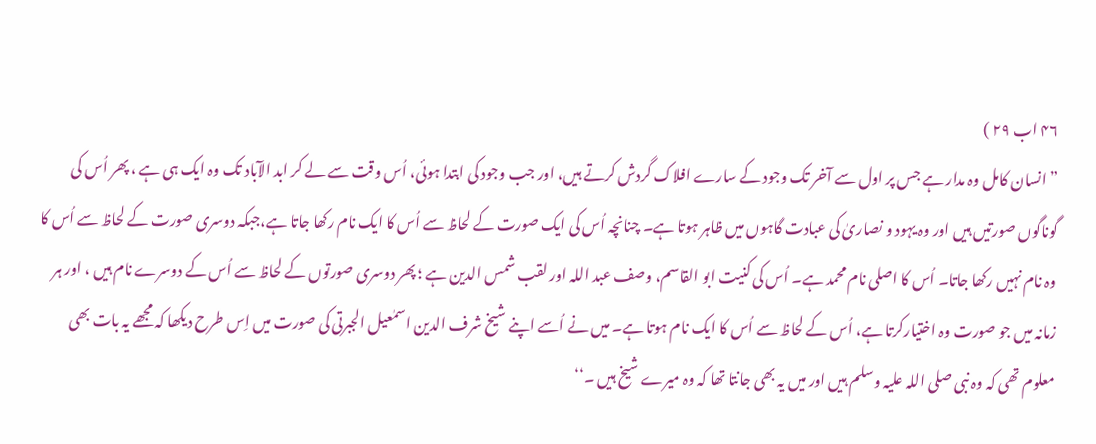۴۶ اب ۲۹ )
”انسان کامل وہ مدار ہے جس پر اول سے آخر تک وجود کے سارے افلاک گردش کرتے ہیں، اور جب وجود کی ابتدا ہوئی، اُس وقت سے لے کر ابد الآباد تک وہ ایک ہی ہے ، پھر اُس کی گوناگوں صورتیں ہیں اور وہ یہود و نصاریٰ کی عبادت گاہوں میں ظاہر ہوتا ہے۔ چنانچہ اُس کی ایک صورت کے لحاظ سے اُس کا ایک نام رکھا جاتا ہے،جبکہ دوسری صورت کے لحاظ سے اُس کا وہ نام نہیں رکھا جاتا۔ اُس کا اصلی نام محمد ہے۔ اُس کی کنیت ابو القاسم، وصف عبد اللہ اور لقب شمس الدین ہے ؛ پھر دوسری صورتوں کے لحاظ سے اُس کے دوسرے نام ہیں ، اور ہر زمانہ میں جو صورت وہ اختیارکرتا ہے، اُس کے لحاظ سے اُس کا ایک نام ہوتا ہے۔ میں نے اُسے اپنے شیخ شرف الدین اسمٰعیل الجبرتی کی صورت میں اِس طرح دیکھا کہ مجھے یہ بات بھی معلوم تھی کہ وہ نبی صلی اللہ علیہ وسلم ہیں اور میں یہ بھی جانتا تھا کہ وہ میرے شیخ ہیں ۔‘‘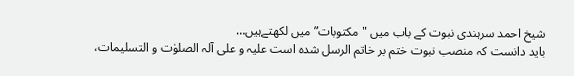شیخ احمد سرہندی نبوت کے باب میں "مکتوبات” میں لکهتےہیں…
باید دانست کہ منصب نبوت ختم بر خاتم الرسل شدہ است علیہ و علی آلہ الصلوٰت و التسلیمات،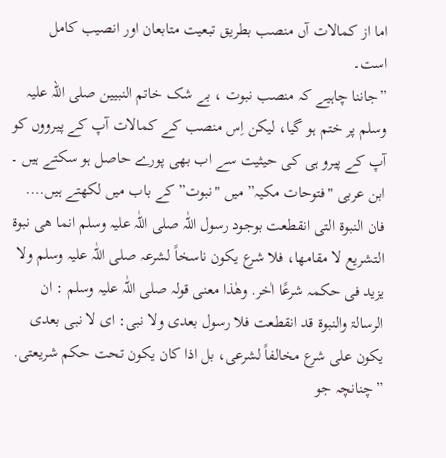اما از کمالات آں منصب بطریق تبعیت متابعان اور انصیب کامل است۔
”جاننا چاہیے کہ منصب نبوت ، بے شک خاتم النبیین صلی اللہ علیہ وسلم پر ختم ہو گیا، لیکن اِس منصب کے کمالات آپ کے پیرووں کو آپ کے پیرو ہی کی حیثیت سے اب بھی پورے حاصل ہو سکتے ہیں ۔
ابن عربی "فتوحات مکیہ” میں "نبوت” کے باب میں لکهتے ہیں….
فان النبوۃ التی انقطعت بوجود رسول اللّٰہ صلی اللّٰہ علیہ وسلم انما ھی نبوۃ التشریع لا مقامھا، فلا شرع یکون ناسخاً لشرعہ صلی اللّٰہ علیہ وسلم ولا یزید فی حکمہ شرعًا اٰخر. وھٰذا معنی قولہ صلی اللّٰہ علیہ وسلم : ان الرسالۃ والنبوۃ قد انقطعت فلا رسول بعدی ولا نبی: ای لا نبی بعدی یکون علی شرع مخالفاً لشرعی، بل اذا کان یکون تحت حکم شریعتی.
”چنانچہ جو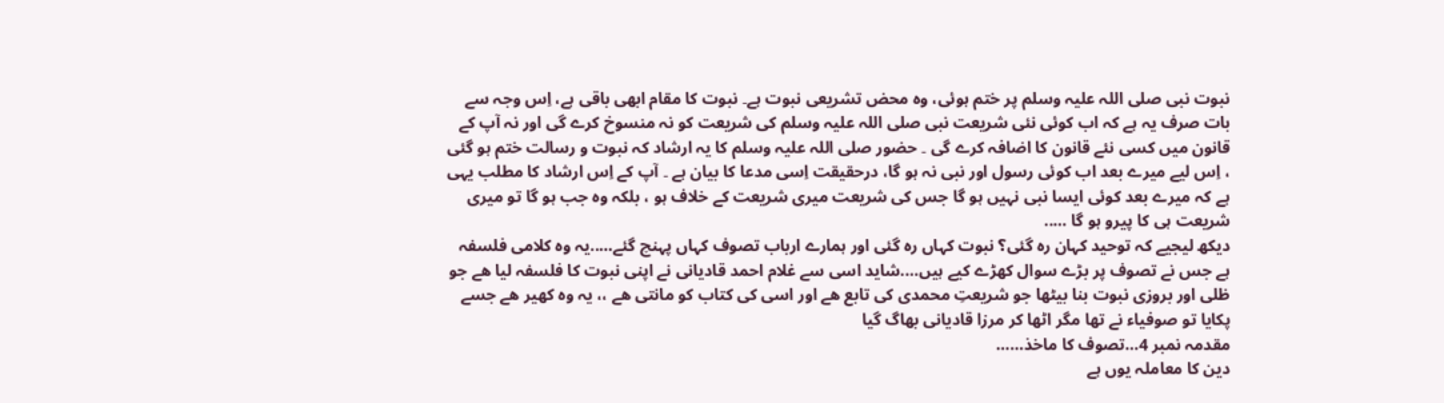نبوت نبی صلی اللہ علیہ وسلم پر ختم ہوئی، وہ محض تشریعی نبوت ہے۔ نبوت کا مقام ابھی باقی ہے، اِس وجہ سے بات صرف یہ ہے کہ اب کوئی نئی شریعت نبی صلی اللہ علیہ وسلم کی شریعت کو نہ منسوخ کرے گی اور نہ آپ کے قانون میں کسی نئے قانون کا اضافہ کرے گی ۔ حضور صلی اللہ علیہ وسلم کا یہ ارشاد کہ نبوت و رسالت ختم ہو گئی ، اِس لیے میرے بعد اب کوئی رسول اور نبی نہ ہو گا، درحقیقت اِسی مدعا کا بیان ہے ۔ آپ کے اِس ارشاد کا مطلب یہی ہے کہ میرے بعد کوئی ایسا نبی نہیں ہو گا جس کی شریعت میری شریعت کے خلاف ہو ، بلکہ وہ جب ہو گا تو میری شریعت ہی کا پیرو ہو گا …..
دیکھ لیجیے کہ توحید کہان ره گئی؟ نبوت کہاں ره گئی اور ہمارے ارباب تصوف کہاں پہنچ گئے…..یہ وه کلامی فلسفہ ہے جس نے تصوف پر بڑے سوال کهڑے کیے ہیں….شاید اسی سے غلام احمد قادیانی نے اپنی نبوت کا فلسفہ لیا ھے جو ظلی اور بروزی نبوت بنا بیٹھا جو شریعتِ محمدی کی تابع ھے اور اسی کی کتاب کو مانتی ھے ،، یہ وہ کھیر ھے جسے پکایا تو صوفیاء نے تھا مگر اٹھا کر مرزا قادیانی بھاگ گیا
مقدمہ نمبر 4…تصوف کا ماخذ……
دین کا معاملہ یوں ہے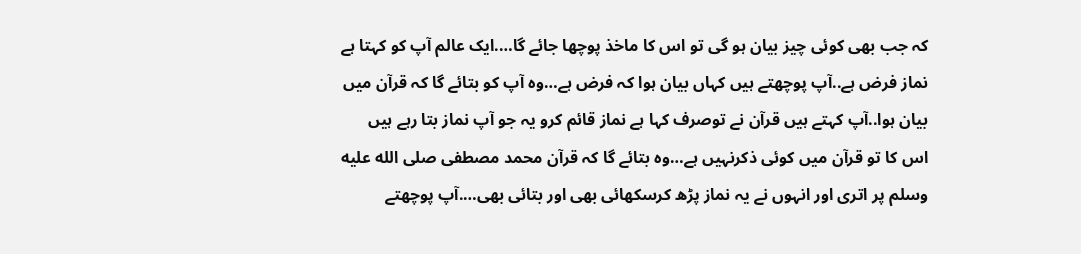کہ جب بهی کوئی چیز بیان ہو گی تو اس کا ماخذ پوچها جائے گا….ایک عالم آپ کو کہتا ہے نماز فرض ہے..آپ پوچهتے ہیں کہاں بیان ہوا کہ فرض ہے…وه آپ کو بتائے گا کہ قرآن میں بیان ہوا..آپ کہتے ہیں قرآن نے توصرف کہا ہے نماز قائم کرو یہ جو آپ نماز بتا رہے ہیں اس کا تو قرآن میں کوئی ذکرنہیں ہے…وه بتائے گا کہ قرآن محمد مصطفی صلى الله عليه وسلم پر اتری اور انہوں نے یہ نماز پڑھ کرسکهائی بهی اور بتائی بهی….آپ پوچهتے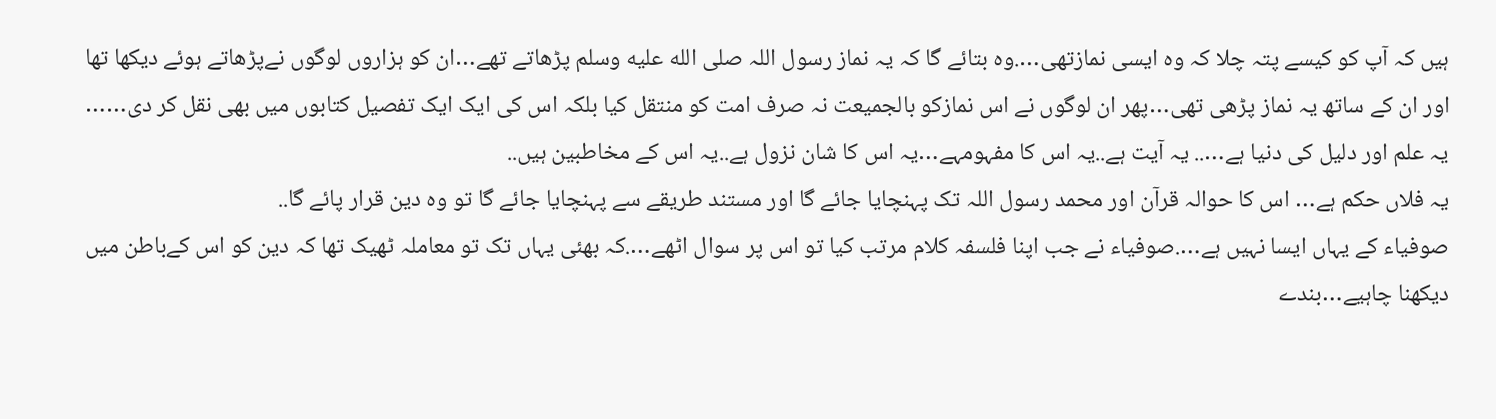ہیں کہ آپ کو کیسے پتہ چلا کہ وه ایسی نمازتهی….وه بتائے گا کہ یہ نماز رسول اللہ صلى الله عليه وسلم پڑهاتے تهے…ان کو ہزاروں لوگوں نےپڑهاتے ہوئے دیکها تها اور ان کے ساتھ یہ نماز پڑهی تهی…پهر ان لوگوں نے اس نمازکو بالجمیعت نہ صرف امت کو منتقل کیا بلکہ اس کی ایک ایک تفصیل کتابوں میں بهی نقل کر دی……
یہ علم اور دلیل کی دنیا ہے….. یہ آیت ہے..یہ اس کا مفہومہے…یہ اس کا شان نزول ہے..یہ اس کے مخاطبین ہیں..
یہ فلاں حکم ہے… اس کا حوالہ قرآن اور محمد رسول اللہ تک پہنچایا جائے گا اور مستند طریقے سے پہنچایا جائے گا تو وه دین قرار پائے گا..
صوفیاء کے یہاں ایسا نہیں ہے….صوفیاء نے جب اپنا فلسفہ کلام مرتب کیا تو اس پر سوال اٹهے….کہ بهئی یہاں تک تو معاملہ ٹهیک تها کہ دین کو اس کےباطن میں دیکهنا چاہیے…بندے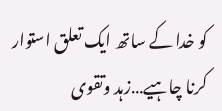کو خدا کے ساتھ ایک تعلق استوار کرنا چاہیے…زہد وتقوی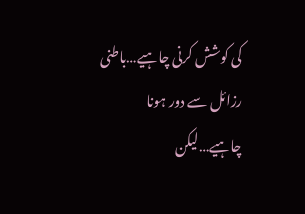کی کوشش کرنی چاہیے…باطنی رزائل سے دور ہونا چاہیے…لیکن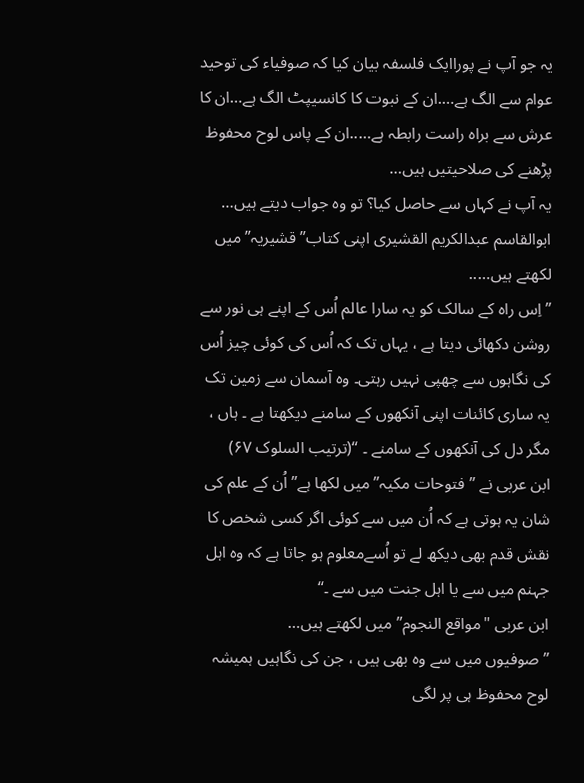یہ جو آپ نے پوراایک فلسفہ بیان کیا کہ صوفیاء کی توحید عوام سے الگ ہے….ان کے نبوت کا کانسیپٹ الگ ہے…ان کا عرش سے براه راست رابطہ ہے…..ان کے پاس لوح محفوظ پڑهنے کی صلاحیتیں ہیں…
یہ آپ نے کہاں سے حاصل کیا؟ تو وه جواب دیتے ہیں…
ابوالقاسم عبدالکریم القشیری اپنی کتاب”قشیریہ” میں لکهتے ہیں…..
”اِس راہ کے سالک کو یہ سارا عالم اُس کے اپنے ہی نور سے روشن دکھائی دیتا ہے ، یہاں تک کہ اُس کی کوئی چیز اُس کی نگاہوں سے چھپی نہیں رہتی۔ وہ آسمان سے زمین تک یہ ساری کائنات اپنی آنکھوں کے سامنے دیکھتا ہے ۔ ہاں ، مگر دل کی آنکھوں کے سامنے ۔ ‘‘(ترتیب السلوک ۶۷)
ابن عربی نے ” فتوحات مکیہ” میں لکھا ہے”اُن کے علم کی شان یہ ہوتی ہے کہ اُن میں سے کوئی اگر کسی شخص کا نقش قدم بھی دیکھ لے تو اُسےمعلوم ہو جاتا ہے کہ وہ اہل جہنم میں سے یا اہل جنت میں سے ۔‘‘
ابن عربی "مواقع النجوم” میں لکھتے ہیں…
”صوفیوں میں سے وہ بھی ہیں ، جن کی نگاہیں ہمیشہ لوح محفوظ ہی پر لگی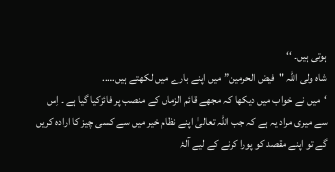ہوتی ہیں۔ ‘‘
شاه ولی اللہ "فیض الحرمین” میں اپنے بارے میں لکهتے ہیں…..
‘میں نے خواب میں دیکھا کہ مجھے قائم الزماں کے منصب پر فائزکیا گیا ہے ۔ اِس سے میری مراد یہ ہے کہ جب اللہ تعالیٰ اپنے نظام خیر میں سے کسی چیز کا ارادہ کریں گے تو اپنے مقصد کو پورا کرنے کے لیے آلۂ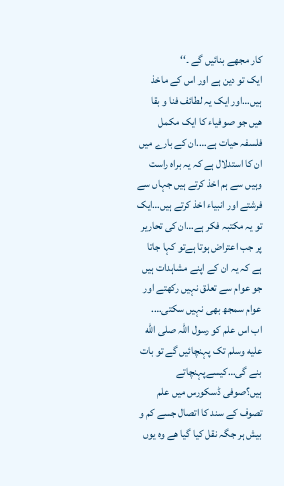کار مجھے بنائیں گے ۔‘‘
ایک تو دین ہے اور اس کے ماخذ ہیں…اور ایک یہ لطائف فنا و بقا ھیں جو صوفیاء کا ایک مکمل فلسفہ حیات ہے….ان کے بارے میں ان کا استدلال ہے کہ یہ براه راست وہیں سے ہم اخذ کرتے ہیں جہاں سے فرشتے اور انبیاء اخذ کرتے ہیں…ایک تو یہ مکتبہ فکر ہے…ان کی تحاریر پر جب اعتراض ہوتا ہےتو کہا جاتا ہے کہ یہ ان کے اپنے مشاہدات ہیں جو عوام سے تعلق نہیں رکهتے اور عوام سمجھ بهی نہیں سکتی….
اب اس علم کو رسول اللہ صلى الله عليه وسلم تک پہنچائیں گے تو بات بنے گی…کیسےپہنچاتے ہیں؟صوفی ڈسکورس میں علم تصوف کے سند کا اتصال جسے کم و بیش ہر جگہ نقل کیا گیا هے وه یوں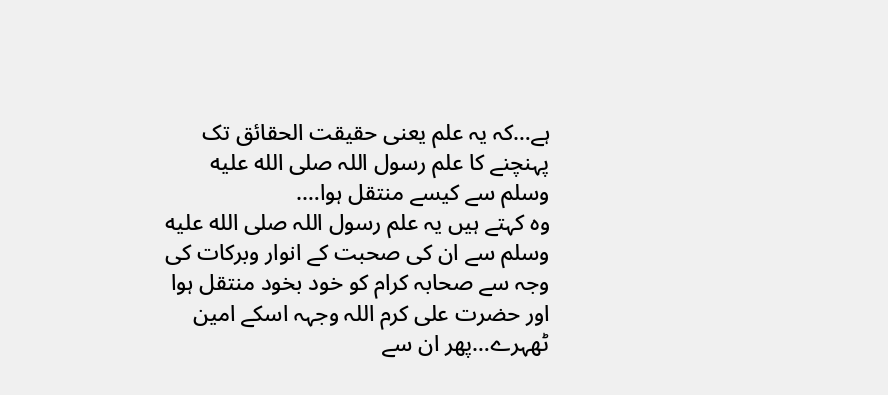ہے…کہ یہ علم یعنی حقیقت الحقائق تک پہنچنے کا علم رسول اللہ صلى الله عليه وسلم سے کیسے منتقل ہوا….
وہ کہتے ہیں یہ علم رسول اللہ صلى الله عليه وسلم سے ان کی صحبت کے انوار وبرکات کی وجہ سے صحابہ کرام کو خود بخود منتقل ہوا اور حضرت علی کرم اللہ وجہہ اسکے امین ٹھہرے…پهر ان سے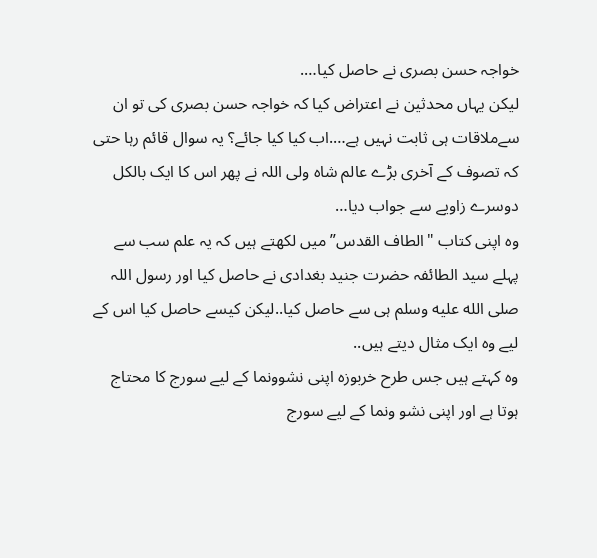خواجہ حسن بصری نے حاصل کیا….
لیکن یہاں محدثین نے اعتراض کیا کہ خواجہ حسن بصری کی تو ان سےملاقات ہی ثابت نہیں ہے….اب کیا کیا جائے؟ یہ سوال قائم رہا حتی کہ تصوف کے آخری بڑے عالم شاه ولی اللہ نے پهر اس کا ایک بالکل دوسرے زاویے سے جواب دیا…
وه اپنی کتاب "الطاف القدس” میں لکهتے ہیں کہ یہ علم سب سے پہلے سید الطائفہ حضرت جنید بغدادی نے حاصل کیا اور رسول اللہ صلى الله عليه وسلم ہی سے حاصل کیا..لیکن کیسے حاصل کیا اس کے لیے وه ایک مثال دیتے ہیں..
وه کہتے ہیں جس طرح خربوزه اپنی نشوونما کے لیے سورج کا محتاج ہوتا ہے اور اپنی نشو ونما کے لیے سورج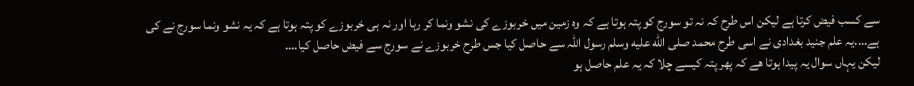سے کسب فیض کرتا ہے لیکن اس طرح کہ نہ تو سورج کو پتہ ہوتا ہے کہ وه زمین میں خربوزے کی نشو ونما کر رہا اور نہ ہی خربوزے کو پتہ ہوتا ہے کہ یہ نشو ونما سورج نے کی ہے….یہ علم جنید بغدادی نے اسی طرح محمد صلى الله عليه وسلم رسول اللہ سے حاصل کیا جس طرح خربوزے نے سورج سے فیض حاصل کیا….
لیکن یہاں سوال یہ پیدا ہوتا هے کہ پهر پتہ کیسے چلا کہ یہ علم حاصل ہو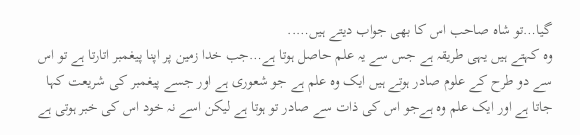گیا…تو شاه صاحب اس کا بهی جواب دیتے ہیں…..
وه کہتے ہیں یہی طریقہ ہے جس سے یہ علم حاصل ہوتا ہے…جب خدا زمین پر اپنا پیغمبر اتارتا ہے تو اس سے دو طرح کے علوم صادر ہوتے ہیں ایک وه علم ہے جو شعوری ہے اور جسے پیغمبر کی شریعت کہا جاتا ہے اور ایک علم وه ہےجو اس کی ذات سے صادر تو ہوتا ہے لیکن اسے نہ خود اس کی خبر ہوتی ہے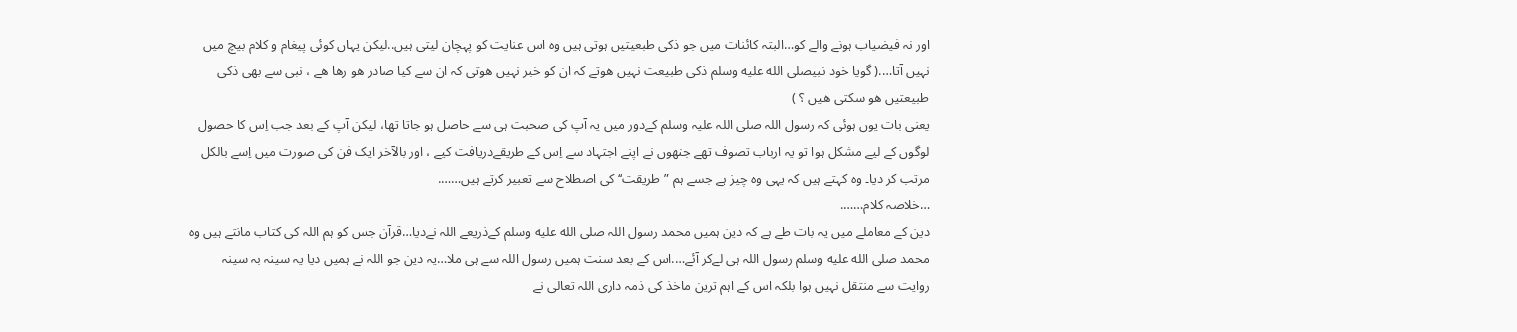اور نہ فیضیاب ہونے والے کو…البتہ کائنات میں جو ذکی طبعیتیں ہوتی ہیں وه اس عنایت کو پہچان لیتی ہیں..لیکن یہاں کوئی پیغام و کلام بیچ میں نہیں آتا….( گویا خود نبیصلى الله عليه وسلم ذکی طبیعت نہیں ھوتے کہ ان کو خبر نہیں ھوتی کہ ان سے کیا صادر ھو رھا ھے ، نبی سے بھی ذکی طبیعتیں ھو سکتی ھیں ؟ )
یعنی بات یوں ہوئی کہ رسول اللہ صلی اللہ علیہ وسلم کےدور میں یہ آپ کی صحبت ہی سے حاصل ہو جاتا تھا، لیکن آپ کے بعد جب اِس کا حصول لوگوں کے لیے مشکل ہوا تو یہ ارباب تصوف تھے جنھوں نے اپنے اجتہاد سے اِس کے طریقےدریافت کیے ، اور بالآخر ایک فن کی صورت میں اِسے بالکل مرتب کر دیا۔ وہ کہتے ہیں کہ یہی وہ چیز ہے جسے ہم ”طریقت‘‘ کی اصطلاح سے تعبیر کرتے ہیں…….
…خلاصہ کلام…….
دین کے معاملے میں یہ بات طے ہے کہ دین ہمیں محمد رسول اللہ صلى الله عليه وسلم کےذریعے اللہ نےدیا…قرآن جس کو ہم اللہ کی کتاب مانتے ہیں وه محمد صلى الله عليه وسلم رسول اللہ ہی لےکر آئے….اس کے بعد سنت ہمیں رسول اللہ سے ہی ملا…یہ دین جو اللہ نے ہمیں دیا یہ سینہ بہ سینہ روایت سے منتقل نہیں ہوا بلکہ اس کے اہم ترین ماخذ کی ذمہ داری اللہ تعالی نے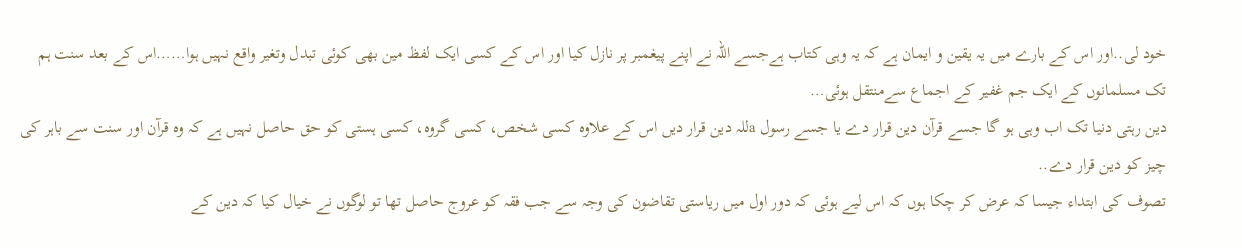خود لی..اور اس کے بارے میں یہ یقین و ایمان ہے کہ یہ وہی کتاب ہےجسے اللہ نے اپنے پیغمبر پر نازل کیا اور اس کے کسی ایک لفظ مین بهی کوئی تبدل وتغیر واقع نہیں ہوا……اس کے بعد سنت ہم تک مسلمانوں کے ایک جم غفیر کے اجماع سےمنتقل ہوئی…
دین رہتی دنیا تک اب وہی ہو گا جسے قرآن دین قرار دے یا جسے رسول aللہ دین قرار دیں اس کے علاوه کسی شخص، کسی گروه، کسی ہستی کو حق حاصل نہیں ہے کہ وه قرآن اور سنت سے باہر کی چیز کو دین قرار دے..
تصوف کی ابتداء جیسا کہ عرض کر چکا ہوں کہ اس لیے ہوئی کہ دور اول میں ریاستی تقاضون کی وجہ سے جب فقہ کو عروج حاصل تها تو لوگوں نے خیال کیا کہ دین کے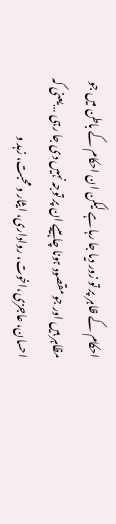احکام کے ظاہر پر تو زور دیا جا رہا ہے لیکن ان احکام کے باطن میں جو مظاہر ہیں اور جو مقصود ہونا چاہییے ان پر توجہ نہیں دی جا رہی …یعنی کہ احسان، عاجزی،اخوت، رواداری، ایثار و محبت، زہد و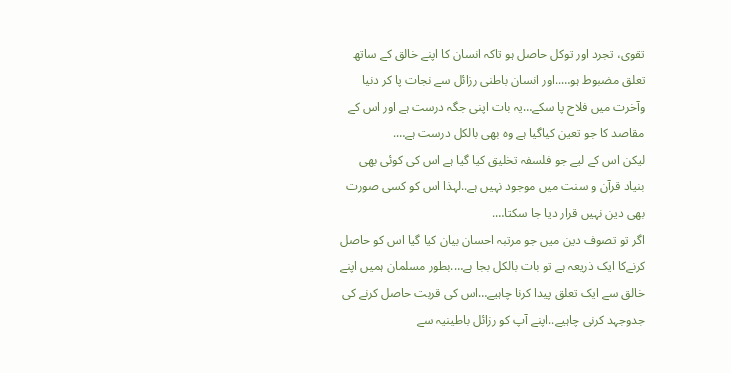تقوی، تجرد اور توکل حاصل ہو تاکہ انسان کا اپنے خالق کے ساتھ تعلق مضبوط ہو…..اور انسان باطنی رزائل سے نجات پا کر دنیا وآخرت میں فلاح پا سکے…یہ بات اپنی جگہ درست ہے اور اس کے مقاصد کا جو تعین کیاگیا ہے وه بهی بالکل درست ہے….
لیکن اس کے لیے جو فلسفہ تخلیق کیا گیا ہے اس کی کوئی بهی بنیاد قرآن و سنت میں موجود نہیں ہے..لہذا اس کو کسی صورت بهی دین نہیں قرار دیا جا سکتا….
اگر تو تصوف دین میں جو مرتبہ احسان بیان کیا گیا اس کو حاصل کرنےکا ایک ذریعہ ہے تو بات بالکل بجا ہے….بطور مسلمان ہمیں اپنے خالق سے ایک تعلق پیدا کرنا چاہیے…اس کی قربت حاصل کرنے کی جدوجہد کرنی چاہیے..اپنے آپ کو رزائل باطینیہ سے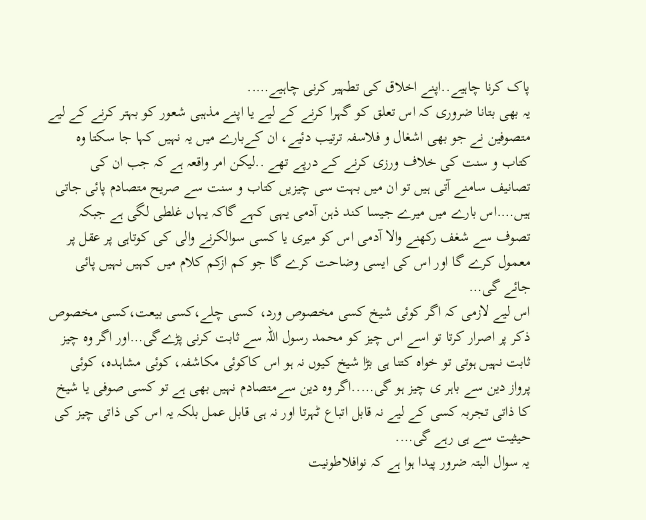پاک کرنا چاہیے..اپنے اخلاق کی تطہیر کرنی چاہیے…..
یہ بهی بتانا ضروری کہ اس تعلق کو گہرا کرنے کے لیے یا اپنے مذہبی شعور کو بہتر کرنے کے لیے متصوفین نے جو بهی اشغال و فلاسفہ ترتیب دئیے، ان کےبارے میں یہ نہیں کہا جا سکتا وه کتاب و سنت کی خلاف ورزی کرنے کے درپے تهے ..لیکن امر واقعہ ہے کہ جب ان کی تصانیف سامنے آتی ہیں تو ان میں بہت سی چیزیں کتاب و سنت سے صریح متصادم پائی جاتی ہیں….اس بارے میں میرے جیسا کند ذہن آدمی یہی کہے گاکہ یہاں غلطی لگی ہے جبکہ تصوف سے شغف رکهنے والا آدمی اس کو میری یا کسی سوالکرنے والی کی کوتاہی پر عقل پر معمول کرے گا اور اس کی ایسی وضاحت کرے گا جو کم ازکم کلام میں کہیں نہیں پائی جائے گی…
اس لیے لازمی کہ اگر کوئی شیخ کسی مخصوص ورد، کسی چلے،کسی بیعت،کسی مخصوص ذکر پر اصرار کرتا تو اسے اس چیز کو محمد رسول اللہ سے ثابت کرنی پڑےگی…اور اگر وه چیز ثابت نہیں ہوتی تو خواه کتنا ہی بڑا شیخ کیوں نہ ہو اس کاکوئی مکاشفہ، کوئی مشاہده، کوئی پرواز دین سے باہر ی چیز ہو گی…..اگر وه دین سےمتصادم نہیں بهی ہے تو کسی صوفی یا شیخ کا ذاتی تجربہ کسی کے لیے نہ قابل اتباع ٹہرتا اور نہ ہی قابل عمل بلکہ یہ اس کی ذاتی چیز کی حیثیت سے ہی رہے گی….
یہ سوال البتہ ضرور پیدا ہوا ہے کہ نوافلاطونیت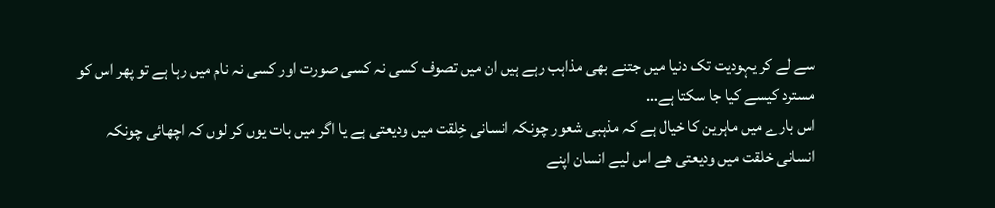سے لے کر یہودیت تک دنیا میں جتنے بهی مذاہب رہے ہیں ان میں تصوف کسی نہ کسی صورت اور کسی نہ نام میں رہا ہے تو پهر اس کو مسترد کیسے کیا جا سکتا ہے…
اس بارے میں ماہرین کا خیال ہے کہ مذہبی شعور چونکہ انسانی خِلقت میں ودیعتی ہے یا اگر میں بات یوں کر لوں کہ اچهائی چونکہ انسانی خلقت میں ودیعتی ھے اس لیے انسان اپنے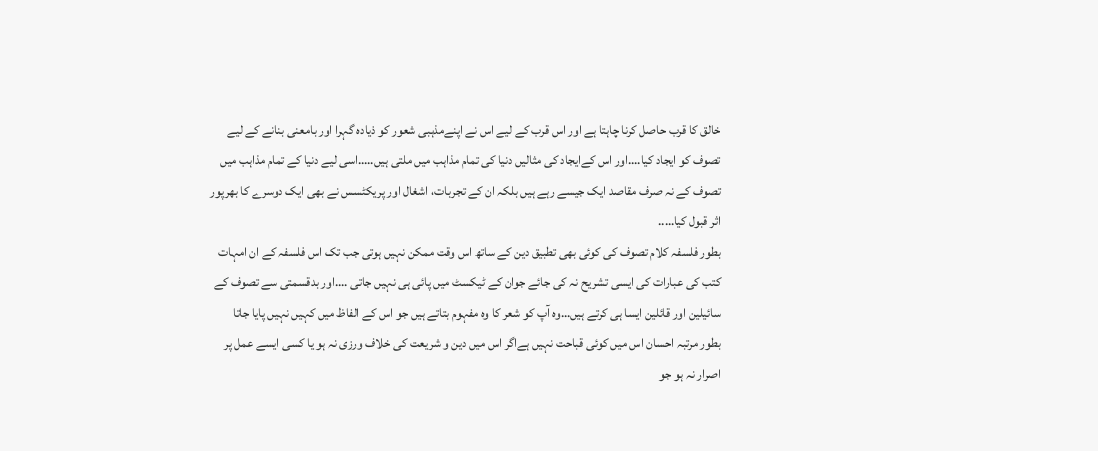خالق کا قرب حاصل کرنا چاہتا ہے اور اس قرب کے لیے اس نے اپنےمذہبی شعور کو ذیاده گہرا اور بامعنی بنانے کے لیے تصوف کو ایجاد کیا….اور اس کےایجاد کی مثالیں دنیا کی تمام مذاہب میں ملتی ہیں…..اسی لیے دنیا کے تمام مذاہب میں تصوف کے نہ صرف مقاصد ایک جیسے رہے ہیں بلکہ ان کے تجربات، اشغال اور پریکٹسس نے بهی ایک دوسرے کا بهرپور اثر قبول کیا…..
بطور فلسفہ کلام تصوف کی کوئی بهی تطبیق دین کے ساتھ اس وقت ممکن نہیں ہوتی جب تک اس فلسفہ کے ان امہات کتب کی عبارات کی ایسی تشریح نہ کی جائے جوان کے ٹیکسٹ میں پائی ہی نہیں جاتی ….اور بدقسمتی سے تصوف کے سائیلین اور قائلین ایسا ہی کرتے ہیں…وه آپ کو شعر کا وه مفہوم بتاتے ہیں جو اس کے الفاظ میں کہیں نہیں پایا جاتا
بطور مرتبہ احسان اس میں کوئی قباحت نہیں ہےاگر اس میں دین و شریعت کی خلاف ورزی نہ ہو یا کسی ایسے عمل پر اصرار نہ ہو جو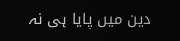دین میں پایا ہی نہ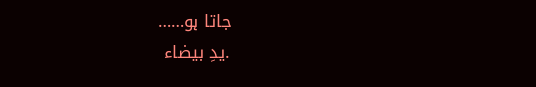جاتا ہو……
.یدِ بیضاء